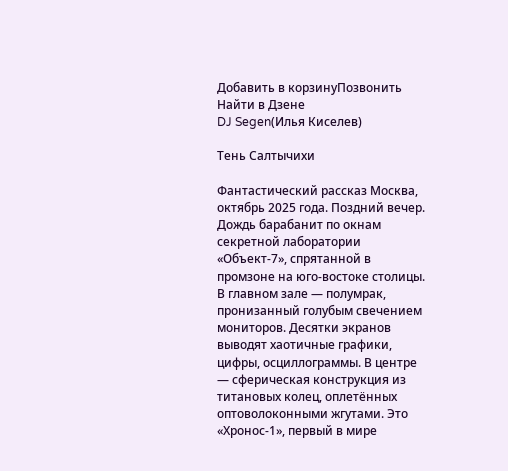Добавить в корзинуПозвонить
Найти в Дзене
DJ Segen(Илья Киселев)

Тень Салтычихи

Фантастический рассказ Москва, октябрь 2025 года. Поздний вечер. Дождь барабанит по окнам секретной лаборатории «Объект‑7», спрятанной в промзоне на юго‑востоке столицы. В главном зале — полумрак, пронизанный голубым свечением мониторов. Десятки экранов выводят хаотичные графики, цифры, осциллограммы. В центре — сферическая конструкция из титановых колец, оплетённых оптоволоконными жгутами. Это «Хронос‑1», первый в мире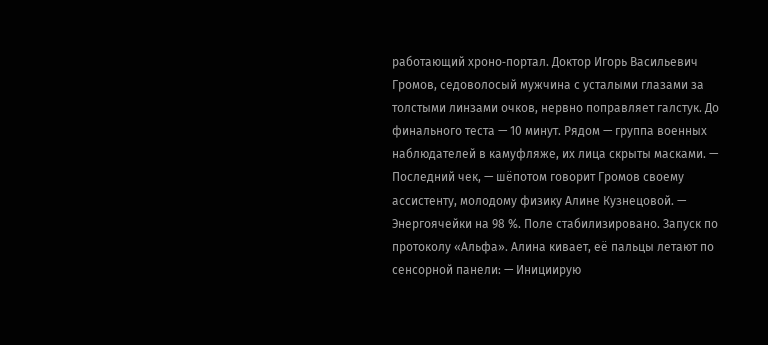работающий хроно‑портал. Доктор Игорь Васильевич Громов, седоволосый мужчина с усталыми глазами за толстыми линзами очков, нервно поправляет галстук. До финального теста — 10 минут. Рядом — группа военных наблюдателей в камуфляже, их лица скрыты масками. — Последний чек, — шёпотом говорит Громов своему ассистенту, молодому физику Алине Кузнецовой. — Энергоячейки на 98 %. Поле стабилизировано. Запуск по протоколу «Альфа». Алина кивает, её пальцы летают по сенсорной панели: — Инициирую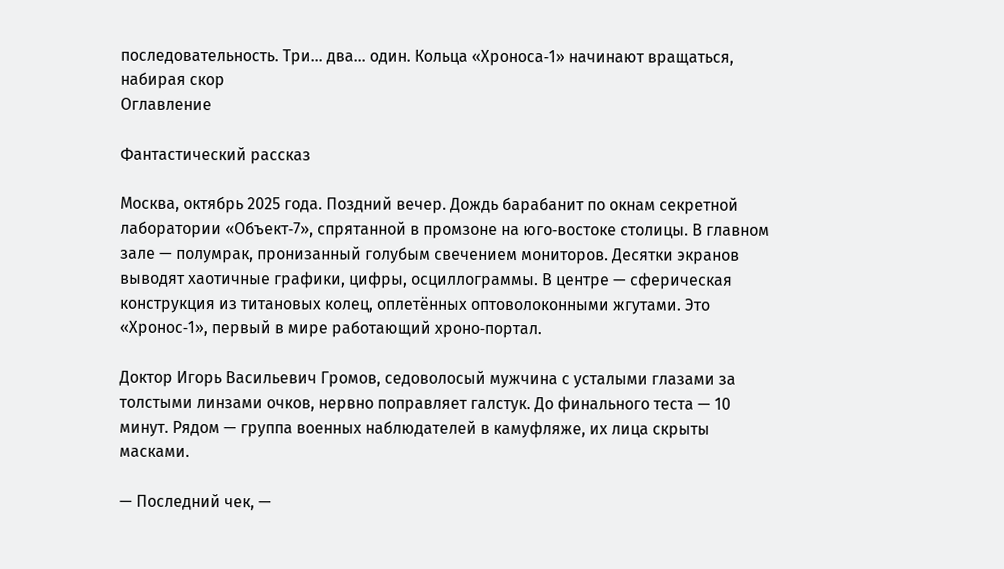последовательность. Три… два… один. Кольца «Хроноса‑1» начинают вращаться, набирая скор
Оглавление

Фантастический рассказ

Москва, октябрь 2025 года. Поздний вечер. Дождь барабанит по окнам секретной лаборатории «Объект‑7», спрятанной в промзоне на юго‑востоке столицы. В главном зале — полумрак, пронизанный голубым свечением мониторов. Десятки экранов выводят хаотичные графики, цифры, осциллограммы. В центре — сферическая конструкция из титановых колец, оплетённых оптоволоконными жгутами. Это «Хронос‑1», первый в мире работающий хроно‑портал.

Доктор Игорь Васильевич Громов, седоволосый мужчина с усталыми глазами за толстыми линзами очков, нервно поправляет галстук. До финального теста — 10 минут. Рядом — группа военных наблюдателей в камуфляже, их лица скрыты масками.

— Последний чек, —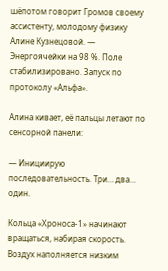шёпотом говорит Громов своему ассистенту, молодому физику Алине Кузнецовой. — Энергоячейки на 98 %. Поле стабилизировано. Запуск по протоколу «Альфа».

Алина кивает, её пальцы летают по сенсорной панели:

— Инициирую последовательность. Три… два… один.

Кольца «Хроноса‑1» начинают вращаться, набирая скорость. Воздух наполняется низким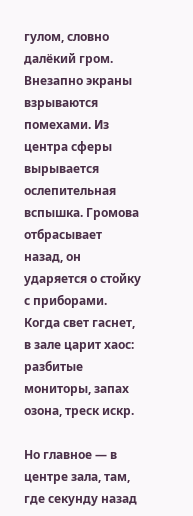гулом, словно далёкий гром. Внезапно экраны взрываются помехами. Из центра сферы вырывается ослепительная вспышка. Громова отбрасывает назад, он ударяется о стойку с приборами. Когда свет гаснет, в зале царит хаос: разбитые мониторы, запах озона, треск искр.

Но главное — в центре зала, там, где секунду назад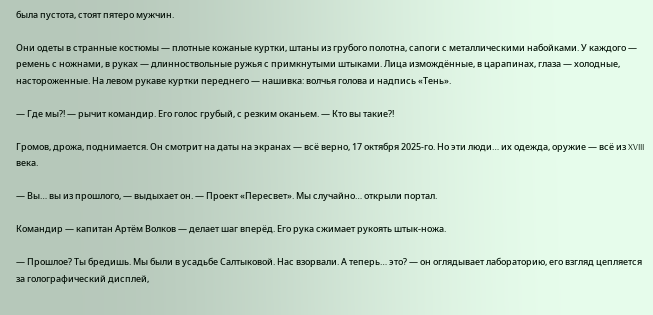была пустота, стоят пятеро мужчин.

Они одеты в странные костюмы — плотные кожаные куртки, штаны из грубого полотна, сапоги с металлическими набойками. У каждого — ремень с ножнами, в руках — длинноствольные ружья с примкнутыми штыками. Лица измождённые, в царапинах, глаза — холодные, настороженные. На левом рукаве куртки переднего — нашивка: волчья голова и надпись «Тень».

— Где мы?! — рычит командир. Его голос грубый, с резким оканьем. — Кто вы такие?!

Громов, дрожа, поднимается. Он смотрит на даты на экранах — всё верно, 17 октября 2025‑го. Но эти люди… их одежда, оружие — всё из XVIII века.

— Вы… вы из прошлого, — выдыхает он. — Проект «Пересвет». Мы случайно… открыли портал.

Командир — капитан Артём Волков — делает шаг вперёд. Его рука сжимает рукоять штык‑ножа.

— Прошлое? Ты бредишь. Мы были в усадьбе Салтыковой. Нас взорвали. А теперь… это? — он оглядывает лабораторию, его взгляд цепляется за голографический дисплей,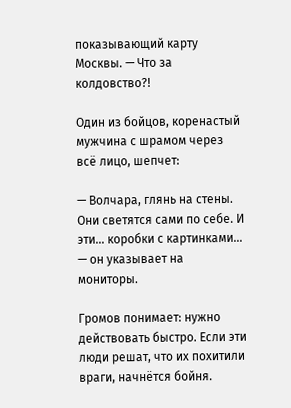показывающий карту Москвы. — Что за колдовство?!

Один из бойцов, коренастый мужчина с шрамом через всё лицо, шепчет:

— Волчара, глянь на стены. Они светятся сами по себе. И эти… коробки с картинками… — он указывает на мониторы.

Громов понимает: нужно действовать быстро. Если эти люди решат, что их похитили враги, начнётся бойня.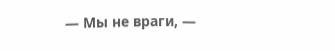— Мы не враги, —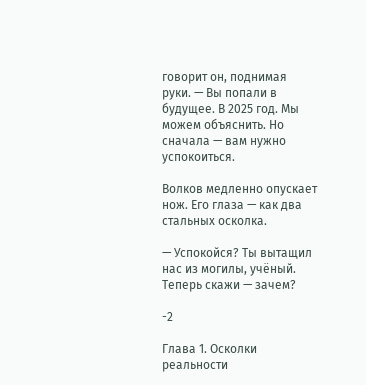говорит он, поднимая руки. — Вы попали в будущее. В 2025 год. Мы можем объяснить. Но сначала — вам нужно успокоиться.

Волков медленно опускает нож. Его глаза — как два стальных осколка.

— Успокойся? Ты вытащил нас из могилы, учёный. Теперь скажи — зачем?

-2

Глава 1. Осколки реальности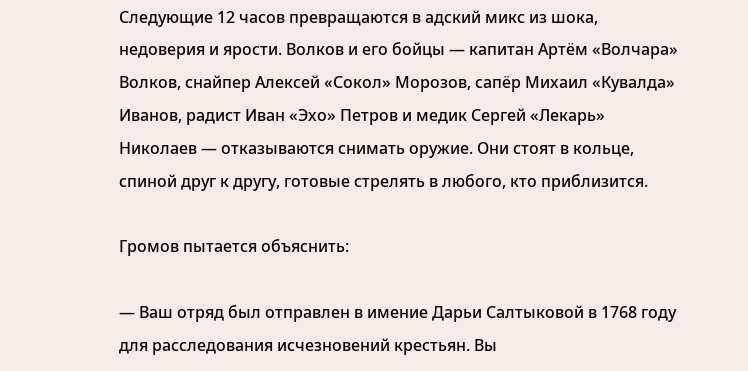Следующие 12 часов превращаются в адский микс из шока, недоверия и ярости. Волков и его бойцы — капитан Артём «Волчара» Волков, снайпер Алексей «Сокол» Морозов, сапёр Михаил «Кувалда» Иванов, радист Иван «Эхо» Петров и медик Сергей «Лекарь» Николаев — отказываются снимать оружие. Они стоят в кольце, спиной друг к другу, готовые стрелять в любого, кто приблизится.

Громов пытается объяснить:

— Ваш отряд был отправлен в имение Дарьи Салтыковой в 1768 году для расследования исчезновений крестьян. Вы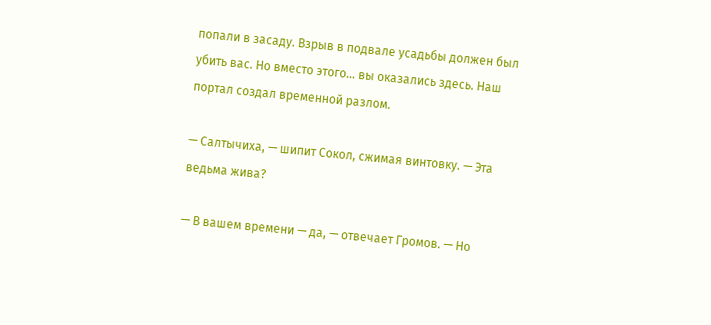попали в засаду. Взрыв в подвале усадьбы должен был убить вас. Но вместо этого… вы оказались здесь. Наш портал создал временной разлом.

— Салтычиха, — шипит Сокол, сжимая винтовку. — Эта ведьма жива?

— В вашем времени — да, — отвечает Громов. — Но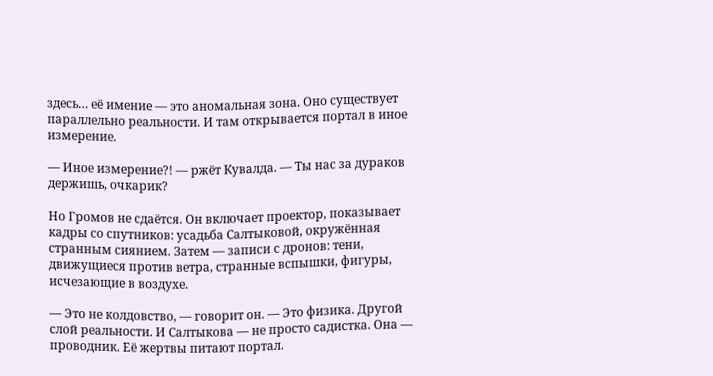здесь… её имение — это аномальная зона. Оно существует параллельно реальности. И там открывается портал в иное измерение.

— Иное измерение?! — ржёт Кувалда. — Ты нас за дураков держишь, очкарик?

Но Громов не сдаётся. Он включает проектор, показывает кадры со спутников: усадьба Салтыковой, окружённая странным сиянием. Затем — записи с дронов: тени, движущиеся против ветра, странные вспышки, фигуры, исчезающие в воздухе.

— Это не колдовство, — говорит он. — Это физика. Другой слой реальности. И Салтыкова — не просто садистка. Она — проводник. Её жертвы питают портал.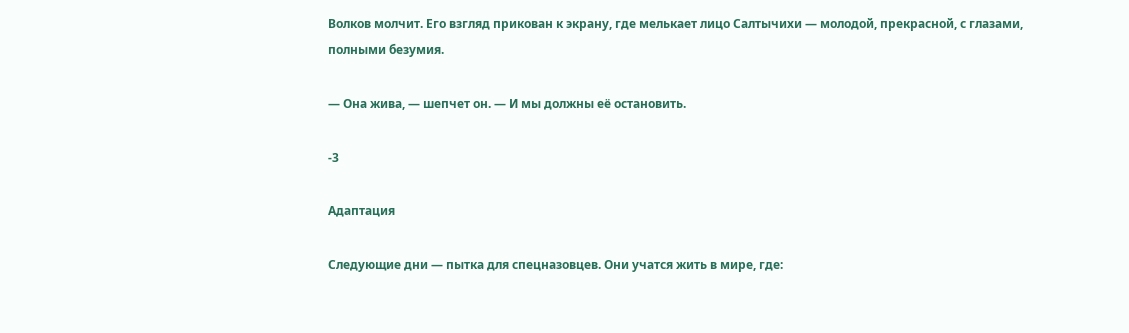Волков молчит. Его взгляд прикован к экрану, где мелькает лицо Салтычихи — молодой, прекрасной, с глазами, полными безумия.

— Она жива, — шепчет он. — И мы должны её остановить.

-3

Адаптация

Следующие дни — пытка для спецназовцев. Они учатся жить в мире, где: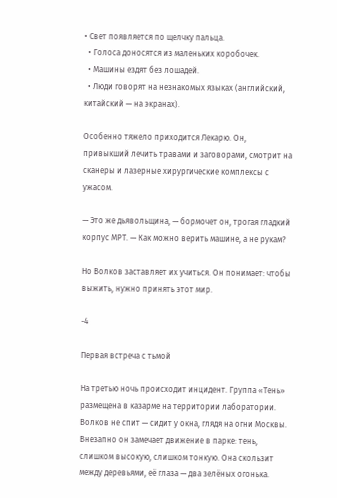• Свет появляется по щелчку пальца.
  • Голоса доносятся из маленьких коробочек.
  • Машины ездят без лошадей.
  • Люди говорят на незнакомых языках (английский, китайский — на экранах).

Особенно тяжело приходится Лекарю. Он, привыкший лечить травами и заговорами, смотрит на сканеры и лазерные хирургические комплексы с ужасом.

— Это же дьявольщина, — бормочет он, трогая гладкий корпус МРТ. — Как можно верить машине, а не рукам?

Но Волков заставляет их учиться. Он понимает: чтобы выжить, нужно принять этот мир.

-4

Первая встреча с тьмой

На третью ночь происходит инцидент. Группа «Тень» размещена в казарме на территории лаборатории. Волков не спит — сидит у окна, глядя на огни Москвы. Внезапно он замечает движение в парке: тень, слишком высокую, слишком тонкую. Она скользит между деревьями, её глаза — два зелёных огонька.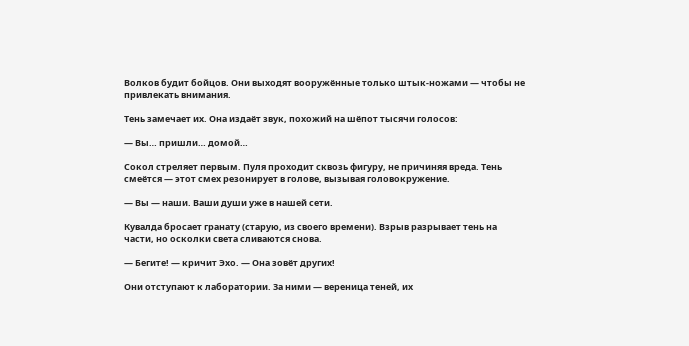Волков будит бойцов. Они выходят вооружённые только штык‑ножами — чтобы не привлекать внимания.

Тень замечает их. Она издаёт звук, похожий на шёпот тысячи голосов:

— Вы… пришли… домой…

Сокол стреляет первым. Пуля проходит сквозь фигуру, не причиняя вреда. Тень смеётся — этот смех резонирует в голове, вызывая головокружение.

— Вы — наши. Ваши души уже в нашей сети.

Кувалда бросает гранату (старую, из своего времени). Взрыв разрывает тень на части, но осколки света сливаются снова.

— Бегите! — кричит Эхо. — Она зовёт других!

Они отступают к лаборатории. За ними — вереница теней, их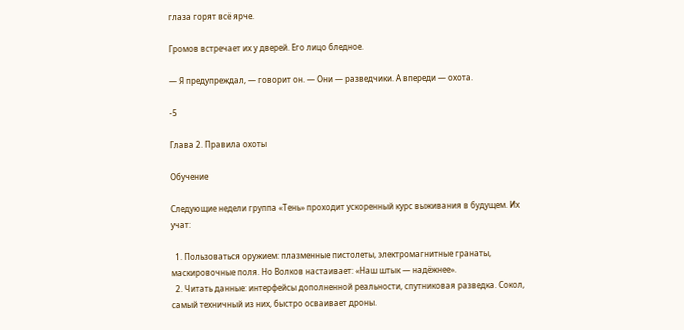глаза горят всё ярче.

Громов встречает их у дверей. Его лицо бледное.

— Я предупреждал, — говорит он. — Они — разведчики. А впереди — охота.

-5

Глава 2. Правила охоты

Обучение

Следующие недели группа «Тень» проходит ускоренный курс выживания в будущем. Их учат:

  1. Пользоваться оружием: плазменные пистолеты, электромагнитные гранаты, маскировочные поля. Но Волков настаивает: «Наш штык — надёжнее».
  2. Читать данные: интерфейсы дополненной реальности, спутниковая разведка. Сокол, самый техничный из них, быстро осваивает дроны.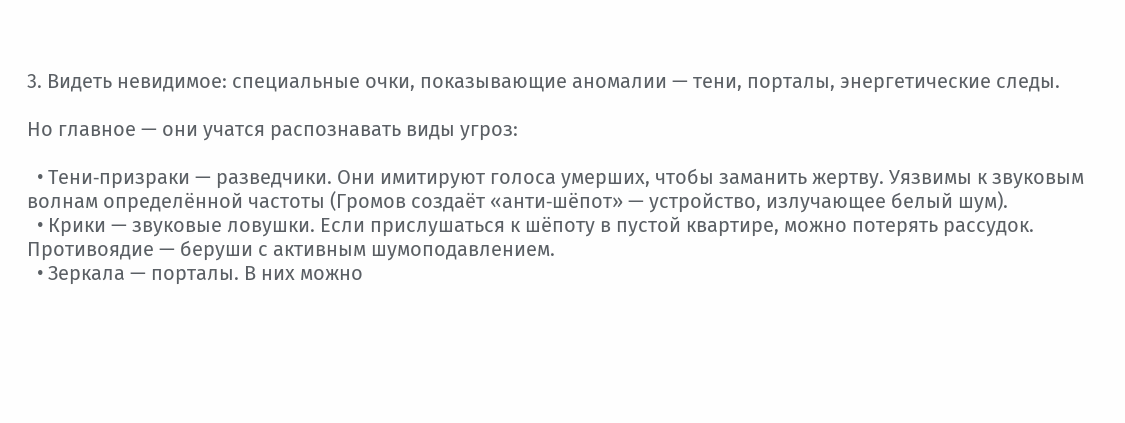3. Видеть невидимое: специальные очки, показывающие аномалии — тени, порталы, энергетические следы.

Но главное — они учатся распознавать виды угроз:

  • Тени‑призраки — разведчики. Они имитируют голоса умерших, чтобы заманить жертву. Уязвимы к звуковым волнам определённой частоты (Громов создаёт «анти‑шёпот» — устройство, излучающее белый шум).
  • Крики — звуковые ловушки. Если прислушаться к шёпоту в пустой квартире, можно потерять рассудок. Противоядие — беруши с активным шумоподавлением.
  • Зеркала — порталы. В них можно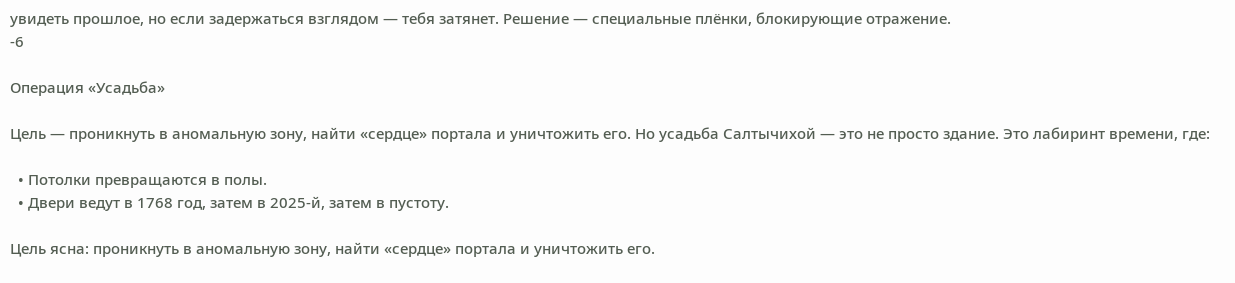увидеть прошлое, но если задержаться взглядом — тебя затянет. Решение — специальные плёнки, блокирующие отражение.
-6

Операция «Усадьба»

Цель — проникнуть в аномальную зону, найти «сердце» портала и уничтожить его. Но усадьба Салтычихой — это не просто здание. Это лабиринт времени, где:

  • Потолки превращаются в полы.
  • Двери ведут в 1768 год, затем в 2025‑й, затем в пустоту.

Цель ясна: проникнуть в аномальную зону, найти «сердце» портала и уничтожить его.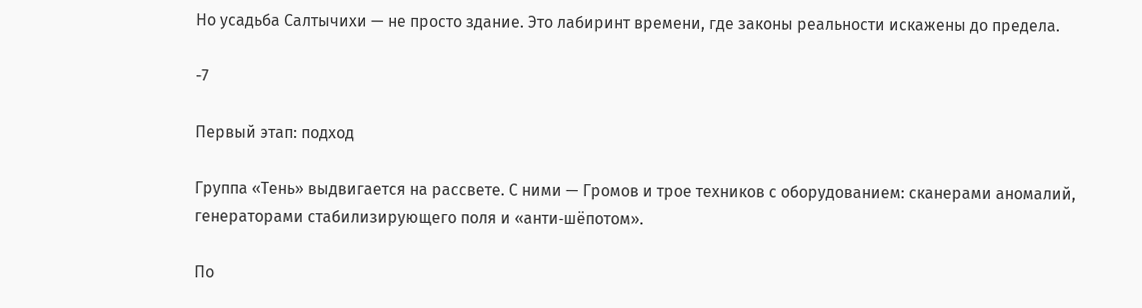Но усадьба Салтычихи — не просто здание. Это лабиринт времени, где законы реальности искажены до предела.

-7

Первый этап: подход

Группа «Тень» выдвигается на рассвете. С ними — Громов и трое техников с оборудованием: сканерами аномалий, генераторами стабилизирующего поля и «анти‑шёпотом».

По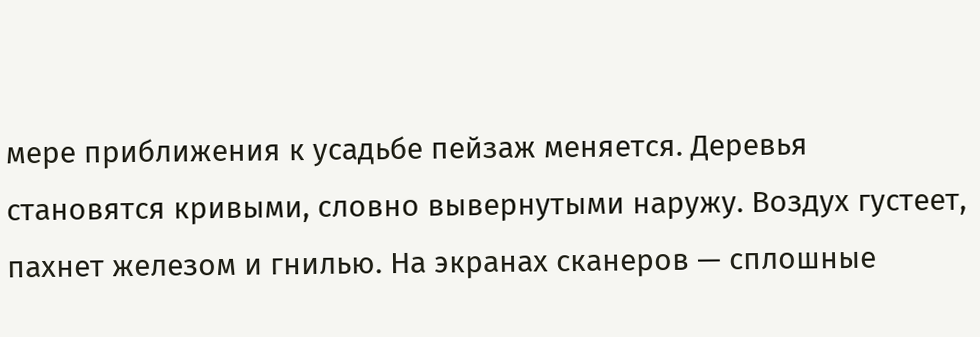мере приближения к усадьбе пейзаж меняется. Деревья становятся кривыми, словно вывернутыми наружу. Воздух густеет, пахнет железом и гнилью. На экранах сканеров — сплошные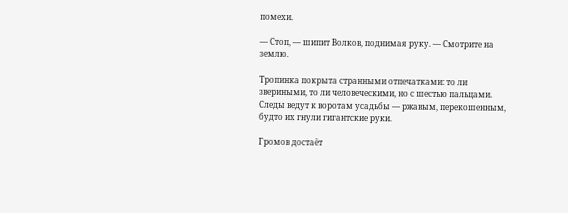помехи.

— Стоп, — шипит Волков, поднимая руку. — Смотрите на землю.

Тропинка покрыта странными отпечатками: то ли звериными, то ли человеческими, но с шестью пальцами. Следы ведут к воротам усадьбы — ржавым, перекошенным, будто их гнули гигантские руки.

Громов достаёт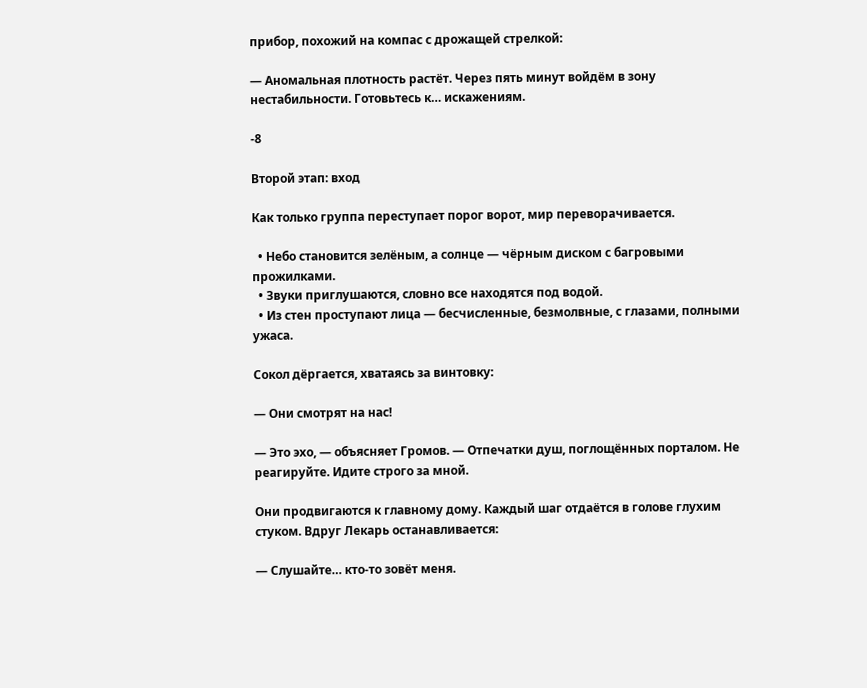прибор, похожий на компас с дрожащей стрелкой:

— Аномальная плотность растёт. Через пять минут войдём в зону нестабильности. Готовьтесь к… искажениям.

-8

Второй этап: вход

Как только группа переступает порог ворот, мир переворачивается.

  • Небо становится зелёным, а солнце — чёрным диском с багровыми прожилками.
  • Звуки приглушаются, словно все находятся под водой.
  • Из стен проступают лица — бесчисленные, безмолвные, с глазами, полными ужаса.

Сокол дёргается, хватаясь за винтовку:

— Они смотрят на нас!

— Это эхо, — объясняет Громов. — Отпечатки душ, поглощённых порталом. Не реагируйте. Идите строго за мной.

Они продвигаются к главному дому. Каждый шаг отдаётся в голове глухим стуком. Вдруг Лекарь останавливается:

— Слушайте… кто‑то зовёт меня.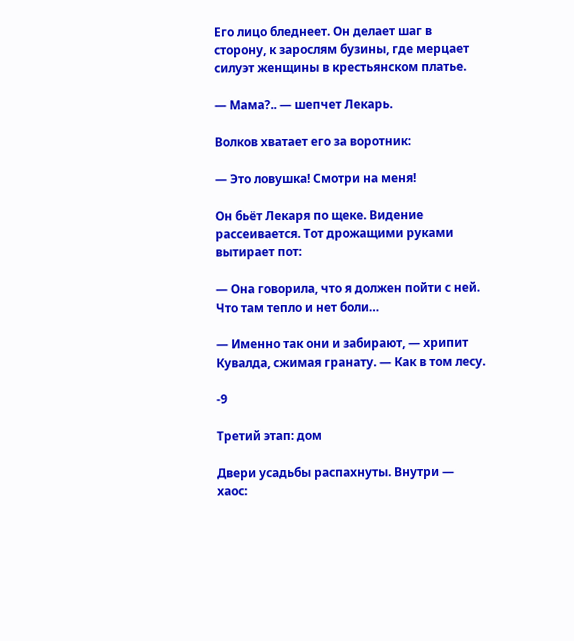Его лицо бледнеет. Он делает шаг в сторону, к зарослям бузины, где мерцает силуэт женщины в крестьянском платье.

— Мама?.. — шепчет Лекарь.

Волков хватает его за воротник:

— Это ловушка! Смотри на меня!

Он бьёт Лекаря по щеке. Видение рассеивается. Тот дрожащими руками вытирает пот:

— Она говорила, что я должен пойти с ней. Что там тепло и нет боли…

— Именно так они и забирают, — хрипит Кувалда, сжимая гранату. — Как в том лесу.

-9

Третий этап: дом

Двери усадьбы распахнуты. Внутри — хаос: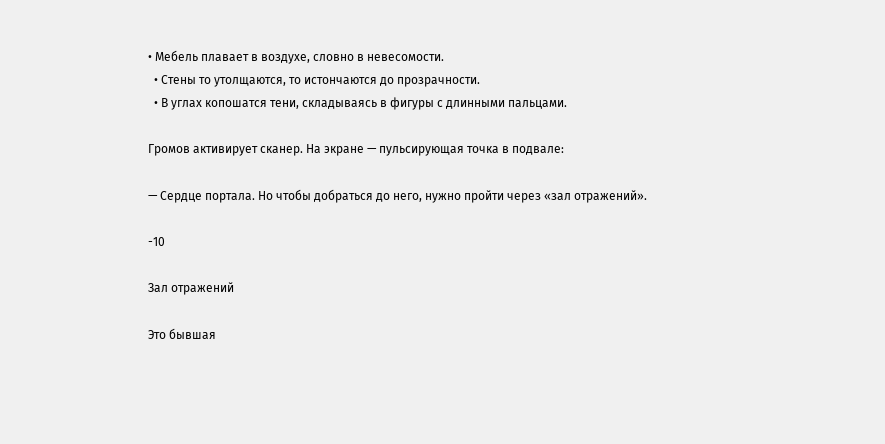• Мебель плавает в воздухе, словно в невесомости.
  • Стены то утолщаются, то истончаются до прозрачности.
  • В углах копошатся тени, складываясь в фигуры с длинными пальцами.

Громов активирует сканер. На экране — пульсирующая точка в подвале:

— Сердце портала. Но чтобы добраться до него, нужно пройти через «зал отражений».

-10

Зал отражений

Это бывшая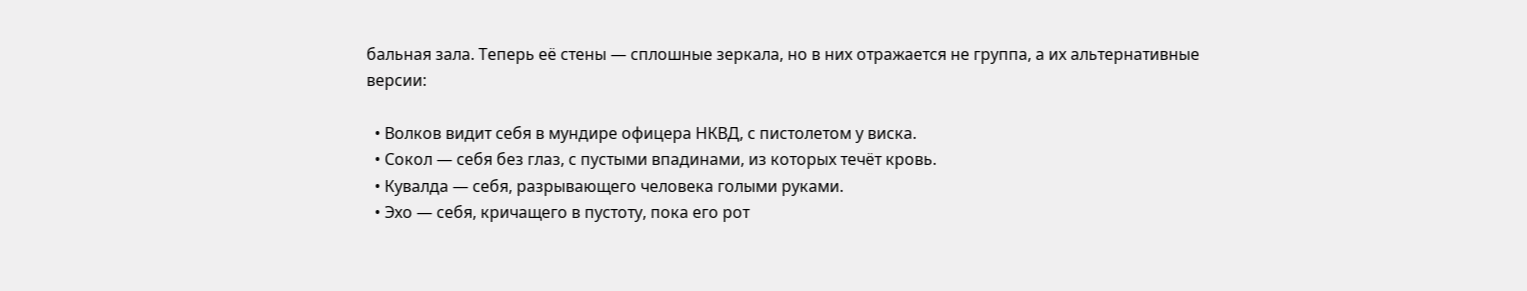бальная зала. Теперь её стены — сплошные зеркала, но в них отражается не группа, а их альтернативные версии:

  • Волков видит себя в мундире офицера НКВД, с пистолетом у виска.
  • Сокол — себя без глаз, с пустыми впадинами, из которых течёт кровь.
  • Кувалда — себя, разрывающего человека голыми руками.
  • Эхо — себя, кричащего в пустоту, пока его рот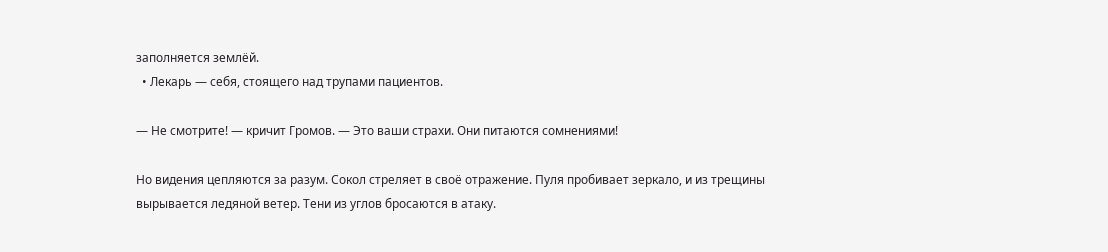заполняется землёй.
  • Лекарь — себя, стоящего над трупами пациентов.

— Не смотрите! — кричит Громов. — Это ваши страхи. Они питаются сомнениями!

Но видения цепляются за разум. Сокол стреляет в своё отражение. Пуля пробивает зеркало, и из трещины вырывается ледяной ветер. Тени из углов бросаются в атаку.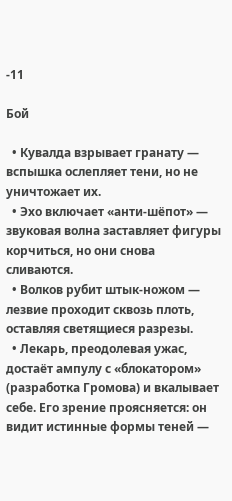-11

Бой

  • Кувалда взрывает гранату — вспышка ослепляет тени, но не уничтожает их.
  • Эхо включает «анти‑шёпот» — звуковая волна заставляет фигуры корчиться, но они снова сливаются.
  • Волков рубит штык‑ножом — лезвие проходит сквозь плоть, оставляя светящиеся разрезы.
  • Лекарь, преодолевая ужас, достаёт ампулу с «блокатором» (разработка Громова) и вкалывает себе. Его зрение проясняется: он видит истинные формы теней —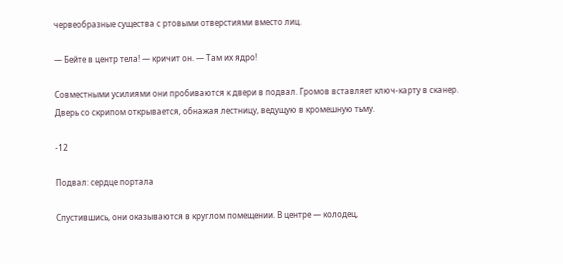червеобразные существа с ртовыми отверстиями вместо лиц.

— Бейте в центр тела! — кричит он. — Там их ядро!

Совместными усилиями они пробиваются к двери в подвал. Громов вставляет ключ‑карту в сканер. Дверь со скрипом открывается, обнажая лестницу, ведущую в кромешную тьму.

-12

Подвал: сердце портала

Спустившись, они оказываются в круглом помещении. В центре — колодец,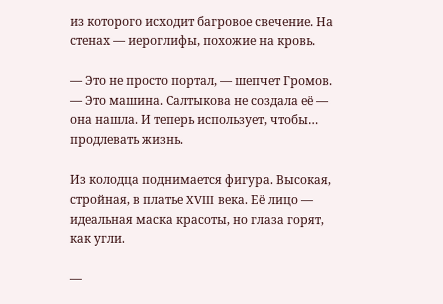из которого исходит багровое свечение. На стенах — иероглифы, похожие на кровь.

— Это не просто портал, — шепчет Громов. — Это машина. Салтыкова не создала её — она нашла. И теперь использует, чтобы… продлевать жизнь.

Из колодца поднимается фигура. Высокая, стройная, в платье XVIII века. Её лицо — идеальная маска красоты, но глаза горят, как угли.

—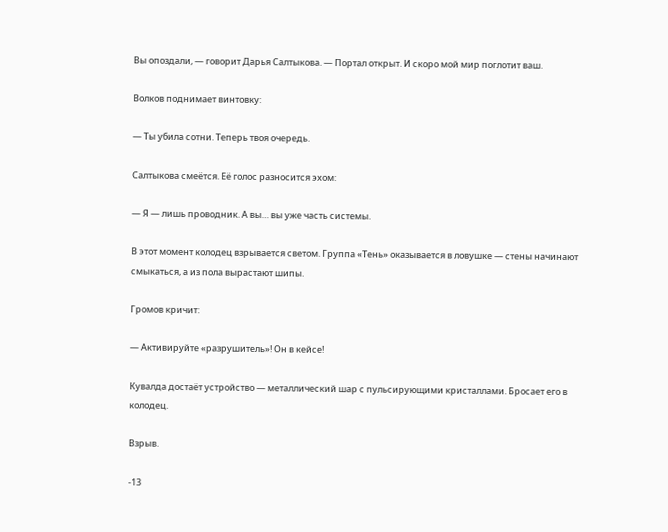Вы опоздали, — говорит Дарья Салтыкова. — Портал открыт. И скоро мой мир поглотит ваш.

Волков поднимает винтовку:

— Ты убила сотни. Теперь твоя очередь.

Салтыкова смеётся. Её голос разносится эхом:

— Я — лишь проводник. А вы… вы уже часть системы.

В этот момент колодец взрывается светом. Группа «Тень» оказывается в ловушке — стены начинают смыкаться, а из пола вырастают шипы.

Громов кричит:

— Активируйте «разрушитель»! Он в кейсе!

Кувалда достаёт устройство — металлический шар с пульсирующими кристаллами. Бросает его в колодец.

Взрыв.

-13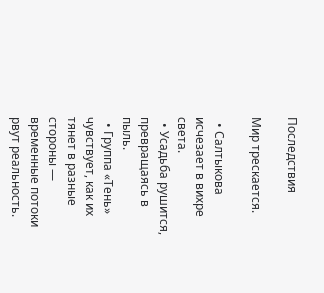Последствия

Мир трескается.

  • Салтыкова исчезает в вихре света.
  • Усадьба рушится, превращаясь в пыль.
  • Группа «Тень» чувствует, как их тянет в разные стороны — временные потоки рвут реальность.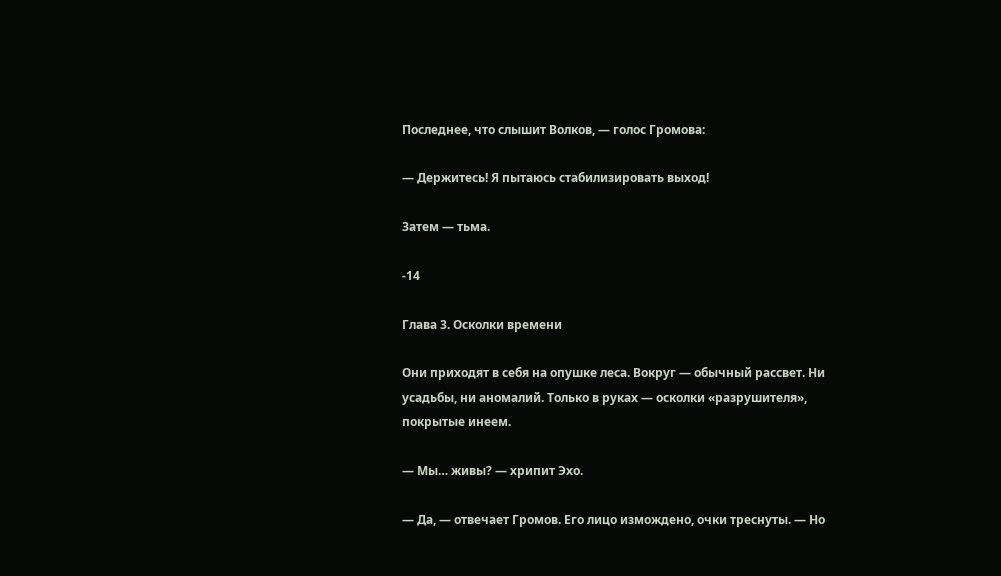Последнее, что слышит Волков, — голос Громова:

— Держитесь! Я пытаюсь стабилизировать выход!

Затем — тьма.

-14

Глава 3. Осколки времени

Они приходят в себя на опушке леса. Вокруг — обычный рассвет. Ни усадьбы, ни аномалий. Только в руках — осколки «разрушителя», покрытые инеем.

— Мы… живы? — хрипит Эхо.

— Да, — отвечает Громов. Его лицо измождено, очки треснуты. — Но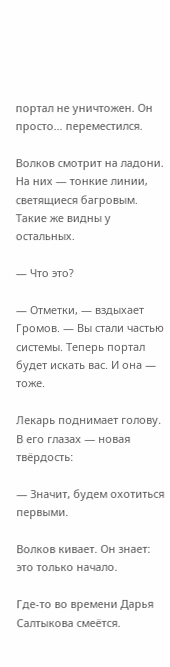портал не уничтожен. Он просто… переместился.

Волков смотрит на ладони. На них — тонкие линии, светящиеся багровым. Такие же видны у остальных.

— Что это?

— Отметки, — вздыхает Громов. — Вы стали частью системы. Теперь портал будет искать вас. И она — тоже.

Лекарь поднимает голову. В его глазах — новая твёрдость:

— Значит, будем охотиться первыми.

Волков кивает. Он знает: это только начало.

Где‑то во времени Дарья Салтыкова смеётся.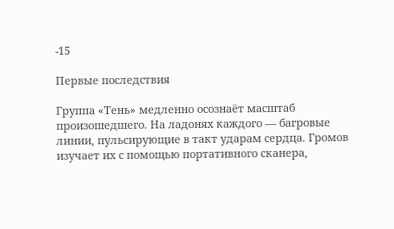-15

Первые последствия

Группа «Тень» медленно осознаёт масштаб произошедшего. На ладонях каждого — багровые линии, пульсирующие в такт ударам сердца. Громов изучает их с помощью портативного сканера,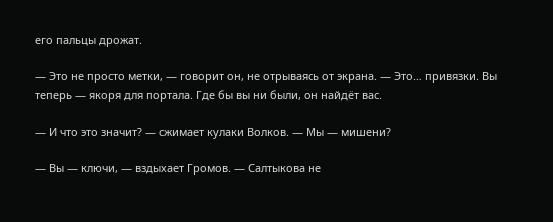его пальцы дрожат.

— Это не просто метки, — говорит он, не отрываясь от экрана. — Это… привязки. Вы теперь — якоря для портала. Где бы вы ни были, он найдёт вас.

— И что это значит? — сжимает кулаки Волков. — Мы — мишени?

— Вы — ключи, — вздыхает Громов. — Салтыкова не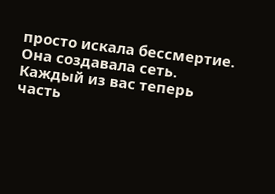просто искала бессмертие. Она создавала сеть. Каждый из вас теперь часть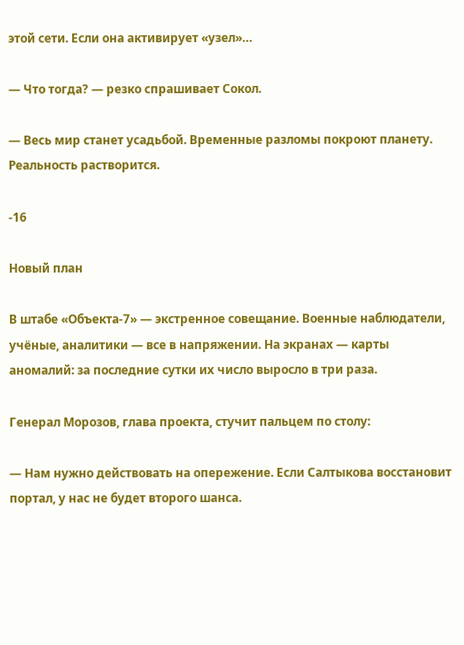этой сети. Если она активирует «узел»…

— Что тогда? — резко спрашивает Сокол.

— Весь мир станет усадьбой. Временные разломы покроют планету. Реальность растворится.

-16

Новый план

В штабе «Объекта‑7» — экстренное совещание. Военные наблюдатели, учёные, аналитики — все в напряжении. На экранах — карты аномалий: за последние сутки их число выросло в три раза.

Генерал Морозов, глава проекта, стучит пальцем по столу:

— Нам нужно действовать на опережение. Если Салтыкова восстановит портал, у нас не будет второго шанса.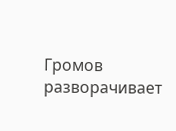Громов разворачивает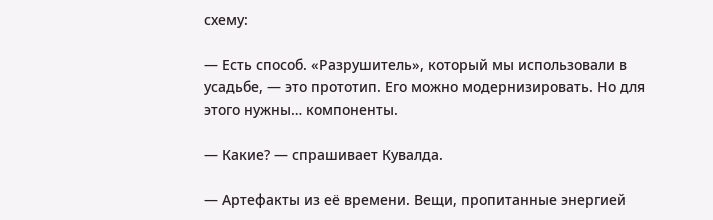схему:

— Есть способ. «Разрушитель», который мы использовали в усадьбе, — это прототип. Его можно модернизировать. Но для этого нужны… компоненты.

— Какие? — спрашивает Кувалда.

— Артефакты из её времени. Вещи, пропитанные энергией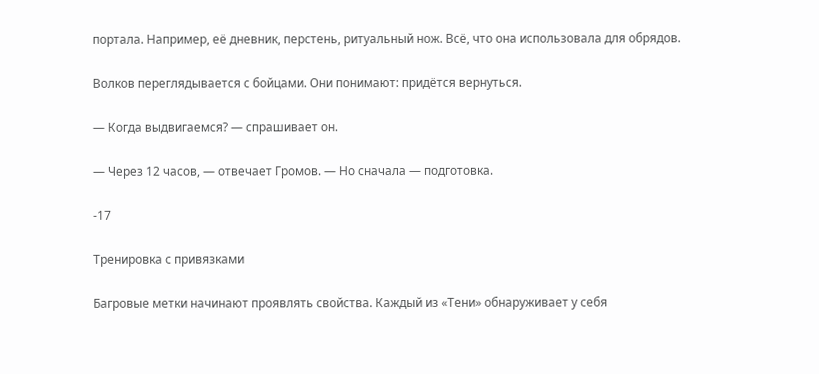портала. Например, её дневник, перстень, ритуальный нож. Всё, что она использовала для обрядов.

Волков переглядывается с бойцами. Они понимают: придётся вернуться.

— Когда выдвигаемся? — спрашивает он.

— Через 12 часов, — отвечает Громов. — Но сначала — подготовка.

-17

Тренировка с привязками

Багровые метки начинают проявлять свойства. Каждый из «Тени» обнаруживает у себя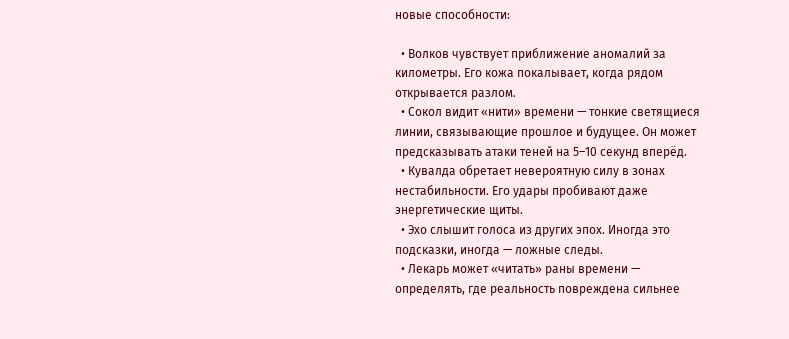новые способности:

  • Волков чувствует приближение аномалий за километры. Его кожа покалывает, когда рядом открывается разлом.
  • Сокол видит «нити» времени — тонкие светящиеся линии, связывающие прошлое и будущее. Он может предсказывать атаки теней на 5–10 секунд вперёд.
  • Кувалда обретает невероятную силу в зонах нестабильности. Его удары пробивают даже энергетические щиты.
  • Эхо слышит голоса из других эпох. Иногда это подсказки, иногда — ложные следы.
  • Лекарь может «читать» раны времени — определять, где реальность повреждена сильнее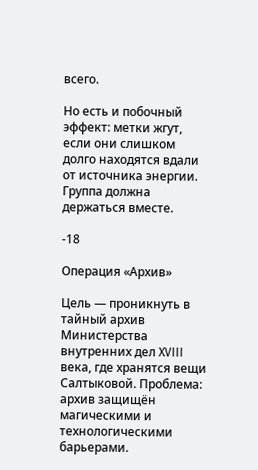всего.

Но есть и побочный эффект: метки жгут, если они слишком долго находятся вдали от источника энергии. Группа должна держаться вместе.

-18

Операция «Архив»

Цель — проникнуть в тайный архив Министерства внутренних дел XVIII века, где хранятся вещи Салтыковой. Проблема: архив защищён магическими и технологическими барьерами.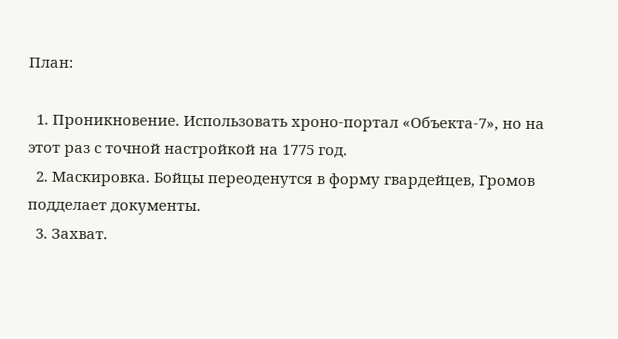План:

  1. Проникновение. Использовать хроно‑портал «Объекта‑7», но на этот раз с точной настройкой на 1775 год.
  2. Маскировка. Бойцы переоденутся в форму гвардейцев, Громов подделает документы.
  3. Захват.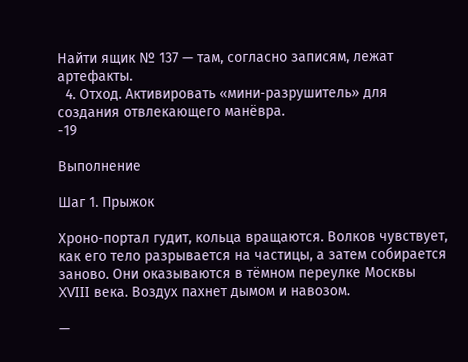Найти ящик № 137 — там, согласно записям, лежат артефакты.
  4. Отход. Активировать «мини‑разрушитель» для создания отвлекающего манёвра.
-19

Выполнение

Шаг 1. Прыжок

Хроно‑портал гудит, кольца вращаются. Волков чувствует, как его тело разрывается на частицы, а затем собирается заново. Они оказываются в тёмном переулке Москвы XVIII века. Воздух пахнет дымом и навозом.

—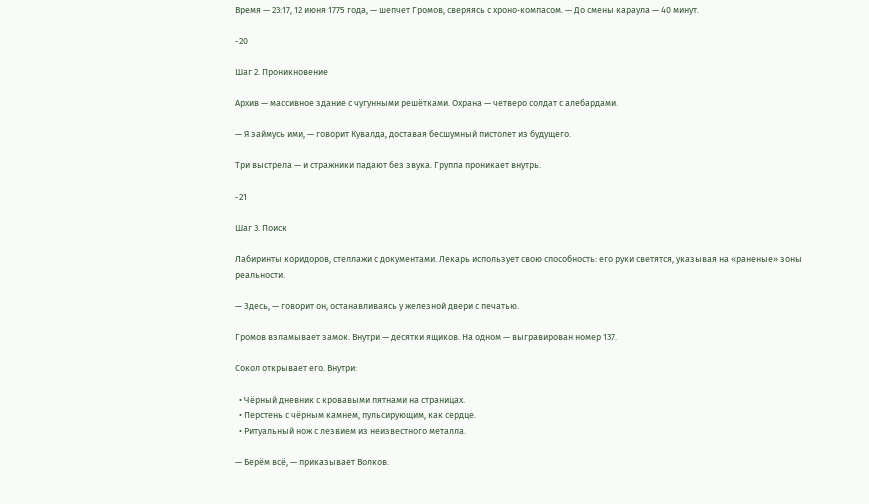Время — 23:17, 12 июня 1775 года, — шепчет Громов, сверяясь с хроно‑компасом. — До смены караула — 40 минут.

-20

Шаг 2. Проникновение

Архив — массивное здание с чугунными решётками. Охрана — четверо солдат с алебардами.

— Я займусь ими, — говорит Кувалда, доставая бесшумный пистолет из будущего.

Три выстрела — и стражники падают без звука. Группа проникает внутрь.

-21

Шаг 3. Поиск

Лабиринты коридоров, стеллажи с документами. Лекарь использует свою способность: его руки светятся, указывая на «раненые» зоны реальности.

— Здесь, — говорит он, останавливаясь у железной двери с печатью.

Громов взламывает замок. Внутри — десятки ящиков. На одном — выгравирован номер 137.

Сокол открывает его. Внутри:

  • Чёрный дневник с кровавыми пятнами на страницах.
  • Перстень с чёрным камнем, пульсирующим, как сердце.
  • Ритуальный нож с лезвием из неизвестного металла.

— Берём всё, — приказывает Волков.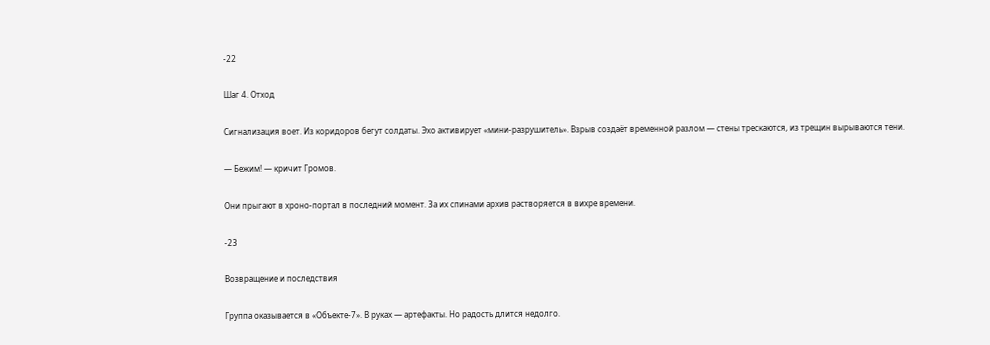-22

Шаг 4. Отход

Сигнализация воет. Из коридоров бегут солдаты. Эхо активирует «мини‑разрушитель». Взрыв создаёт временной разлом — стены трескаются, из трещин вырываются тени.

— Бежим! — кричит Громов.

Они прыгают в хроно‑портал в последний момент. За их спинами архив растворяется в вихре времени.

-23

Возвращение и последствия

Группа оказывается в «Объекте‑7». В руках — артефакты. Но радость длится недолго.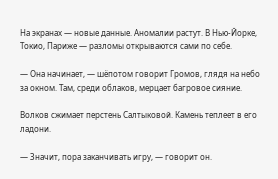На экранах — новые данные. Аномалии растут. В Нью‑Йорке, Токио, Париже — разломы открываются сами по себе.

— Она начинает, — шёпотом говорит Громов, глядя на небо за окном. Там, среди облаков, мерцает багровое сияние.

Волков сжимает перстень Салтыковой. Камень теплеет в его ладони.

— Значит, пора заканчивать игру, — говорит он.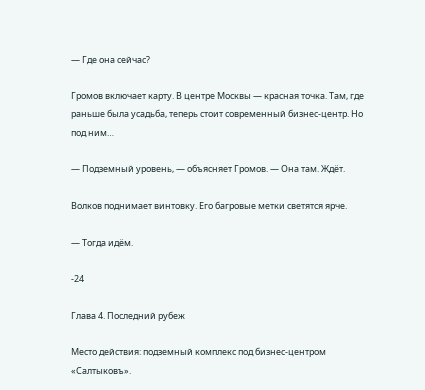— Где она сейчас?

Громов включает карту. В центре Москвы — красная точка. Там, где раньше была усадьба, теперь стоит современный бизнес‑центр. Но под ним…

— Подземный уровень, — объясняет Громов. — Она там. Ждёт.

Волков поднимает винтовку. Его багровые метки светятся ярче.

— Тогда идём.

-24

Глава 4. Последний рубеж

Место действия: подземный комплекс под бизнес‑центром «Салтыковъ».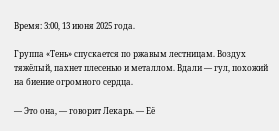Время: 3:00, 13 июня 2025 года.

Группа «Тень» спускается по ржавым лестницам. Воздух тяжёлый, пахнет плесенью и металлом. Вдали — гул, похожий на биение огромного сердца.

— Это она, — говорит Лекарь. — Её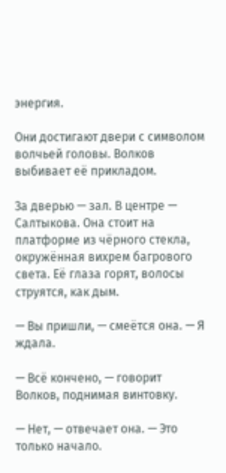энергия.

Они достигают двери с символом волчьей головы. Волков выбивает её прикладом.

За дверью — зал. В центре — Салтыкова. Она стоит на платформе из чёрного стекла, окружённая вихрем багрового света. Её глаза горят, волосы струятся, как дым.

— Вы пришли, — смеётся она. — Я ждала.

— Всё кончено, — говорит Волков, поднимая винтовку.

— Нет, — отвечает она. — Это только начало.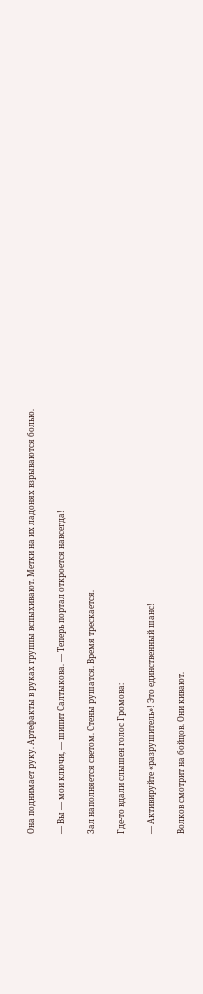Она поднимает руку. Артефакты в руках группы вспыхивают. Метки на их ладонях взрываются болью.

— Вы — мои ключи, — шипит Салтыкова. — Теперь портал откроется навсегда!

Зал наполняется светом. Стены рушатся. Время трескается.

Где‑то вдали слышен голос Громова:

— Активируйте «разрушитель»! Это единственный шанс!

Волков смотрит на бойцов. Они кивают.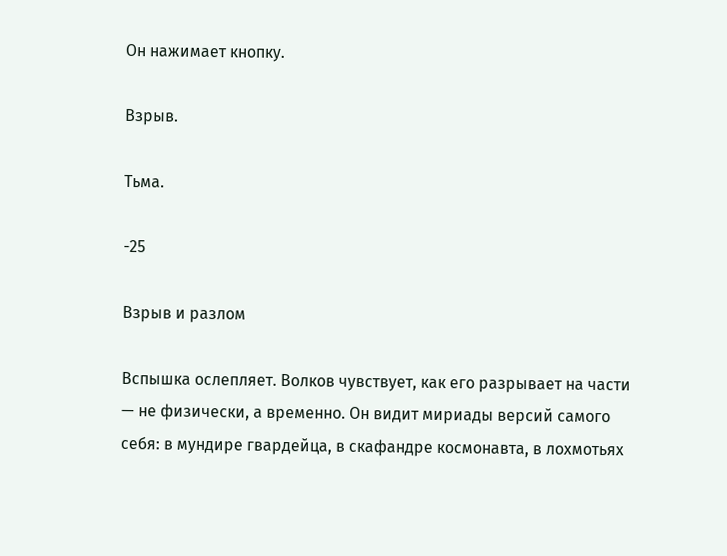Он нажимает кнопку.

Взрыв.

Тьма.

-25

Взрыв и разлом

Вспышка ослепляет. Волков чувствует, как его разрывает на части — не физически, а временно. Он видит мириады версий самого себя: в мундире гвардейца, в скафандре космонавта, в лохмотьях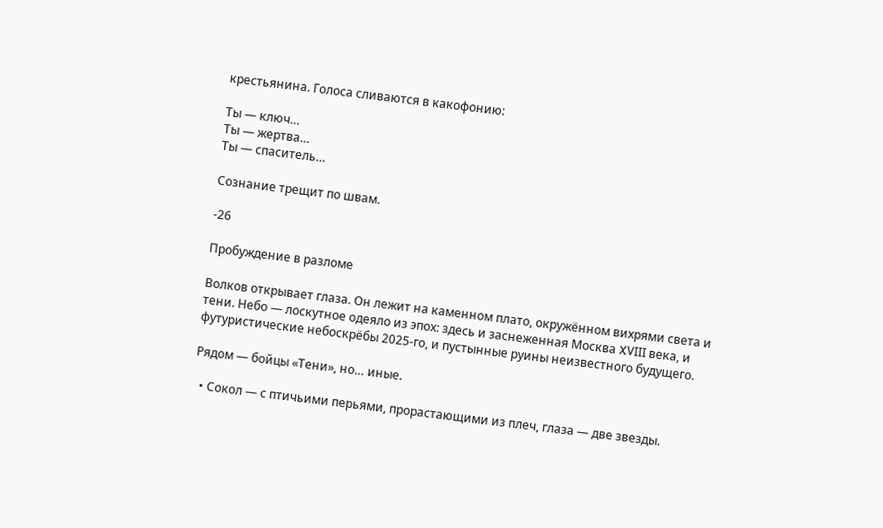крестьянина. Голоса сливаются в какофонию:

Ты — ключ…
Ты — жертва…
Ты — спаситель…

Сознание трещит по швам.

-26

Пробуждение в разломе

Волков открывает глаза. Он лежит на каменном плато, окружённом вихрями света и тени. Небо — лоскутное одеяло из эпох: здесь и заснеженная Москва XVIII века, и футуристические небоскрёбы 2025‑го, и пустынные руины неизвестного будущего.

Рядом — бойцы «Тени», но… иные.

  • Сокол — с птичьими перьями, прорастающими из плеч, глаза — две звезды.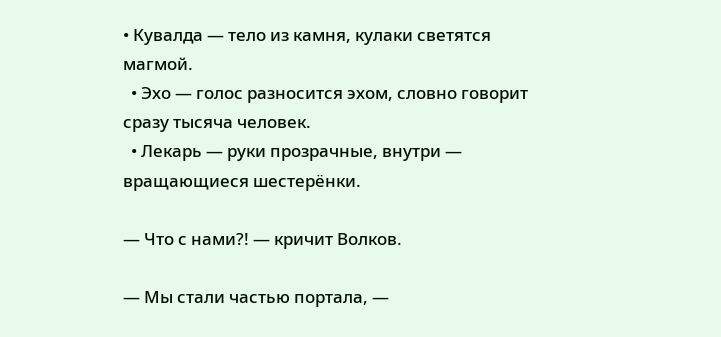• Кувалда — тело из камня, кулаки светятся магмой.
  • Эхо — голос разносится эхом, словно говорит сразу тысяча человек.
  • Лекарь — руки прозрачные, внутри — вращающиеся шестерёнки.

— Что с нами?! — кричит Волков.

— Мы стали частью портала, —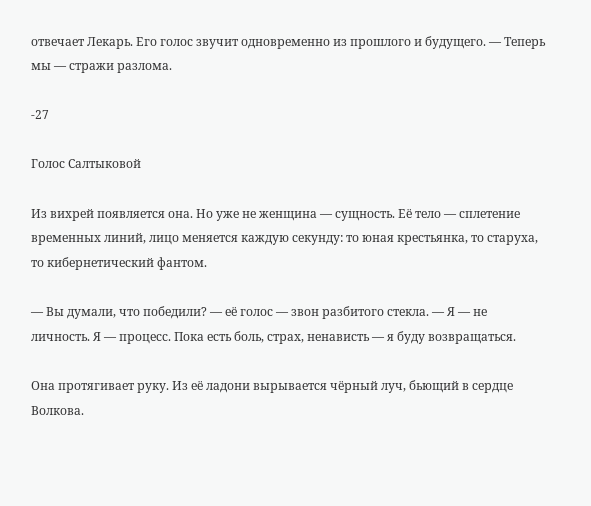отвечает Лекарь. Его голос звучит одновременно из прошлого и будущего. — Теперь мы — стражи разлома.

-27

Голос Салтыковой

Из вихрей появляется она. Но уже не женщина — сущность. Её тело — сплетение временных линий, лицо меняется каждую секунду: то юная крестьянка, то старуха, то кибернетический фантом.

— Вы думали, что победили? — её голос — звон разбитого стекла. — Я — не личность. Я — процесс. Пока есть боль, страх, ненависть — я буду возвращаться.

Она протягивает руку. Из её ладони вырывается чёрный луч, бьющий в сердце Волкова.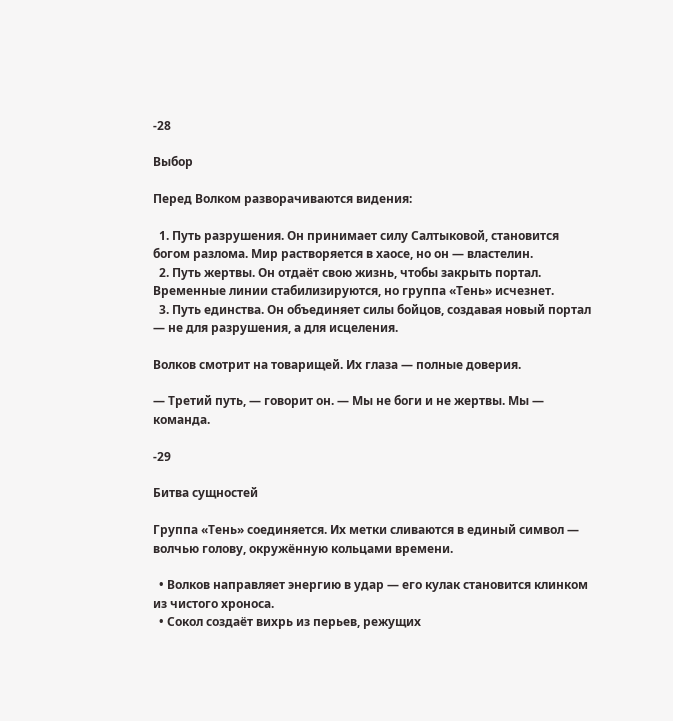-28

Выбор

Перед Волком разворачиваются видения:

  1. Путь разрушения. Он принимает силу Салтыковой, становится богом разлома. Мир растворяется в хаосе, но он — властелин.
  2. Путь жертвы. Он отдаёт свою жизнь, чтобы закрыть портал. Временные линии стабилизируются, но группа «Тень» исчезнет.
  3. Путь единства. Он объединяет силы бойцов, создавая новый портал — не для разрушения, а для исцеления.

Волков смотрит на товарищей. Их глаза — полные доверия.

— Третий путь, — говорит он. — Мы не боги и не жертвы. Мы — команда.

-29

Битва сущностей

Группа «Тень» соединяется. Их метки сливаются в единый символ — волчью голову, окружённую кольцами времени.

  • Волков направляет энергию в удар — его кулак становится клинком из чистого хроноса.
  • Сокол создаёт вихрь из перьев, режущих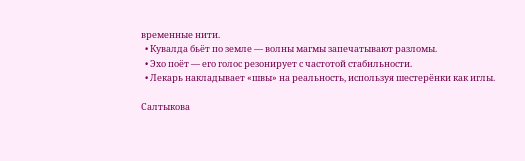временные нити.
  • Кувалда бьёт по земле — волны магмы запечатывают разломы.
  • Эхо поёт — его голос резонирует с частотой стабильности.
  • Лекарь накладывает «швы» на реальность, используя шестерёнки как иглы.

Салтыкова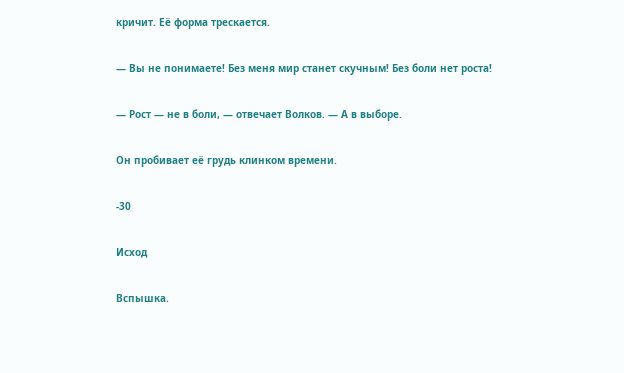кричит. Её форма трескается.

— Вы не понимаете! Без меня мир станет скучным! Без боли нет роста!

— Рост — не в боли, — отвечает Волков. — А в выборе.

Он пробивает её грудь клинком времени.

-30

Исход

Вспышка.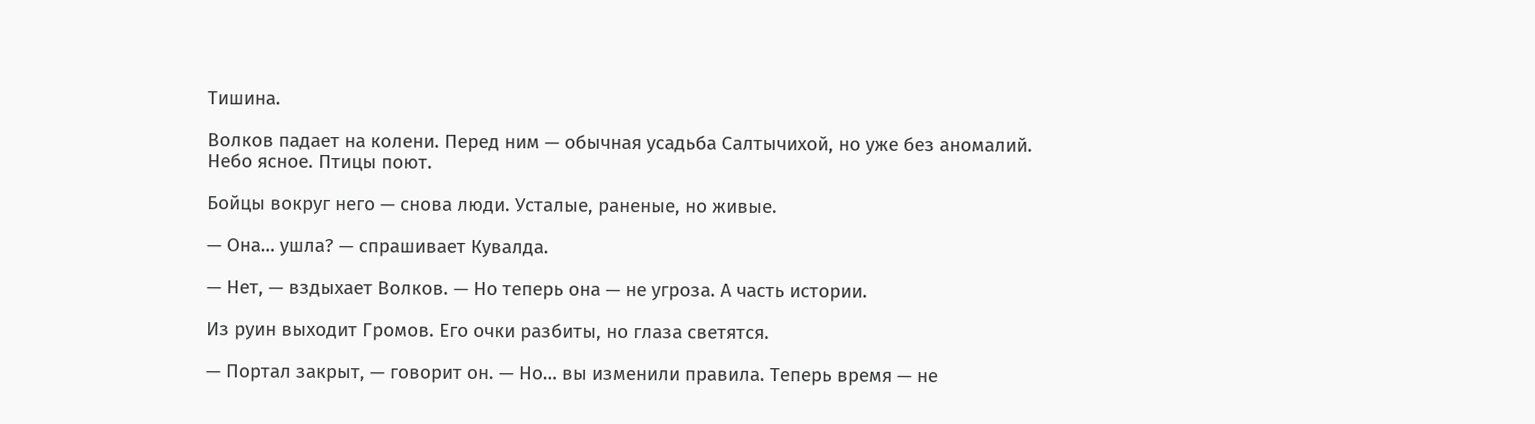Тишина.

Волков падает на колени. Перед ним — обычная усадьба Салтычихой, но уже без аномалий. Небо ясное. Птицы поют.

Бойцы вокруг него — снова люди. Усталые, раненые, но живые.

— Она… ушла? — спрашивает Кувалда.

— Нет, — вздыхает Волков. — Но теперь она — не угроза. А часть истории.

Из руин выходит Громов. Его очки разбиты, но глаза светятся.

— Портал закрыт, — говорит он. — Но… вы изменили правила. Теперь время — не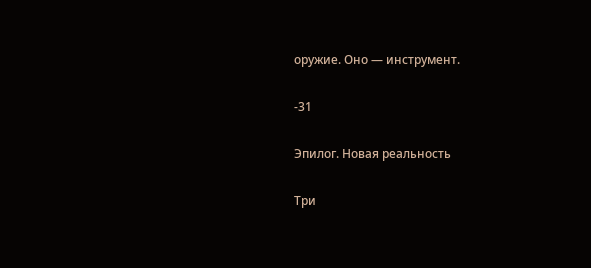оружие. Оно — инструмент.

-31

Эпилог. Новая реальность

Три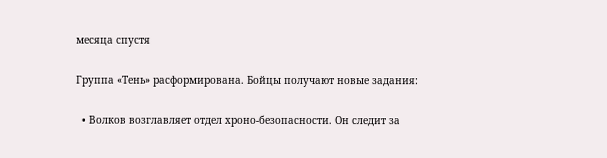месяца спустя

Группа «Тень» расформирована. Бойцы получают новые задания:

  • Волков возглавляет отдел хроно‑безопасности. Он следит за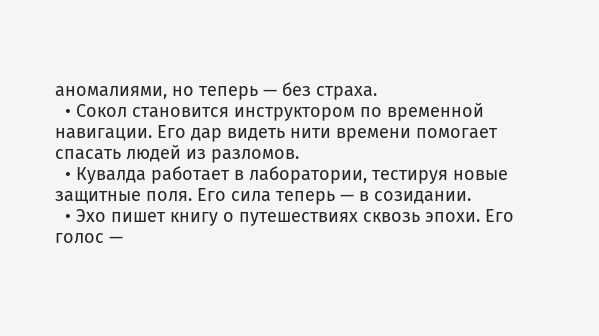аномалиями, но теперь — без страха.
  • Сокол становится инструктором по временной навигации. Его дар видеть нити времени помогает спасать людей из разломов.
  • Кувалда работает в лаборатории, тестируя новые защитные поля. Его сила теперь — в созидании.
  • Эхо пишет книгу о путешествиях сквозь эпохи. Его голос —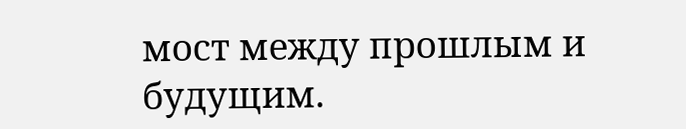мост между прошлым и будущим.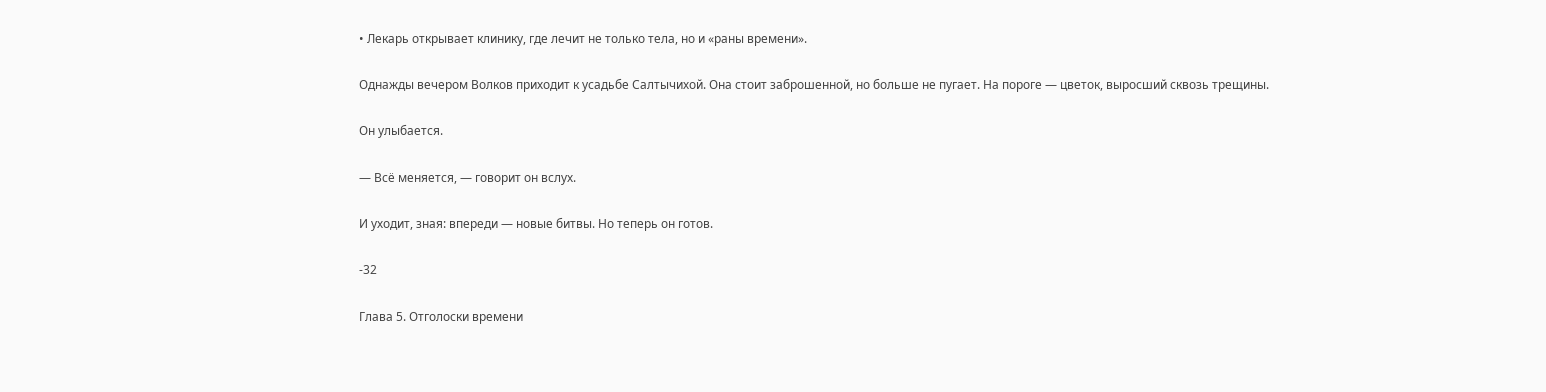• Лекарь открывает клинику, где лечит не только тела, но и «раны времени».

Однажды вечером Волков приходит к усадьбе Салтычихой. Она стоит заброшенной, но больше не пугает. На пороге — цветок, выросший сквозь трещины.

Он улыбается.

— Всё меняется, — говорит он вслух.

И уходит, зная: впереди — новые битвы. Но теперь он готов.

-32

Глава 5. Отголоски времени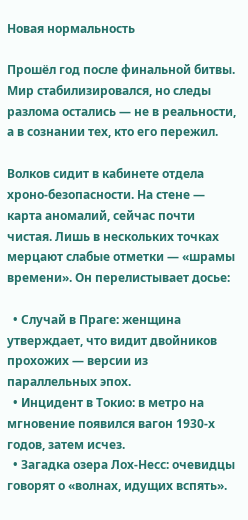Новая нормальность

Прошёл год после финальной битвы. Мир стабилизировался, но следы разлома остались — не в реальности, а в сознании тех, кто его пережил.

Волков сидит в кабинете отдела хроно‑безопасности. На стене — карта аномалий, сейчас почти чистая. Лишь в нескольких точках мерцают слабые отметки — «шрамы времени». Он перелистывает досье:

  • Случай в Праге: женщина утверждает, что видит двойников прохожих — версии из параллельных эпох.
  • Инцидент в Токио: в метро на мгновение появился вагон 1930‑х годов, затем исчез.
  • Загадка озера Лох‑Несс: очевидцы говорят о «волнах, идущих вспять».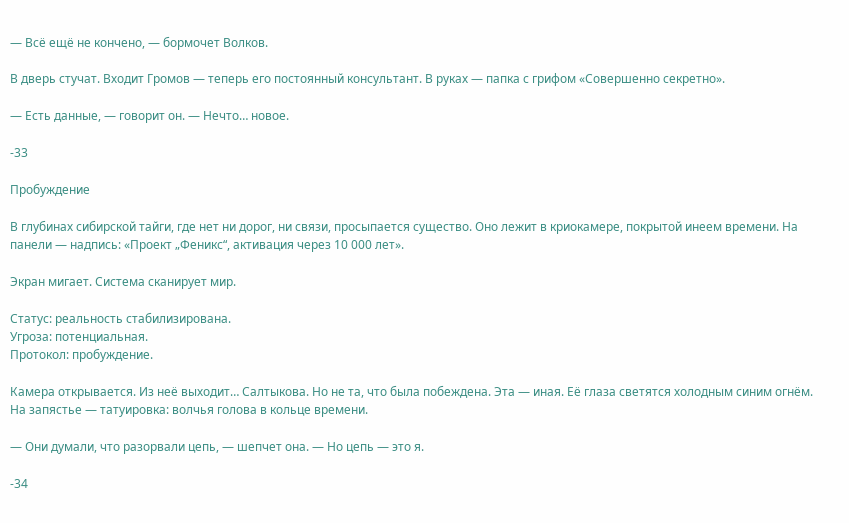— Всё ещё не кончено, — бормочет Волков.

В дверь стучат. Входит Громов — теперь его постоянный консультант. В руках — папка с грифом «Совершенно секретно».

— Есть данные, — говорит он. — Нечто… новое.

-33

Пробуждение

В глубинах сибирской тайги, где нет ни дорог, ни связи, просыпается существо. Оно лежит в криокамере, покрытой инеем времени. На панели — надпись: «Проект „Феникс“, активация через 10 000 лет».

Экран мигает. Система сканирует мир.

Статус: реальность стабилизирована.
Угроза: потенциальная.
Протокол: пробуждение.

Камера открывается. Из неё выходит… Салтыкова. Но не та, что была побеждена. Эта — иная. Её глаза светятся холодным синим огнём. На запястье — татуировка: волчья голова в кольце времени.

— Они думали, что разорвали цепь, — шепчет она. — Но цепь — это я.

-34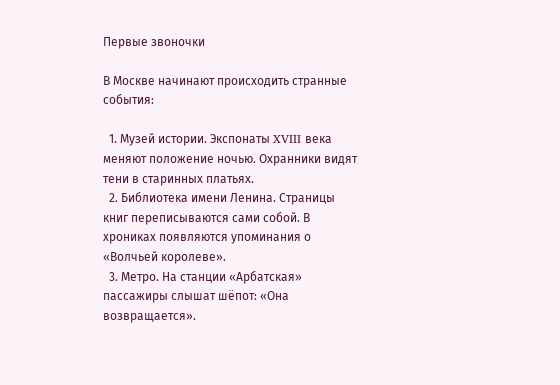Первые звоночки

В Москве начинают происходить странные события:

  1. Музей истории. Экспонаты XVIII века меняют положение ночью. Охранники видят тени в старинных платьях.
  2. Библиотека имени Ленина. Страницы книг переписываются сами собой. В хрониках появляются упоминания о «Волчьей королеве».
  3. Метро. На станции «Арбатская» пассажиры слышат шёпот: «Она возвращается».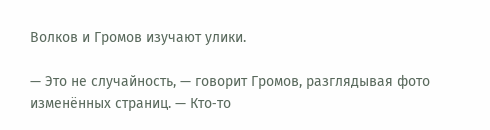Волков и Громов изучают улики.

— Это не случайность, — говорит Громов, разглядывая фото изменённых страниц. — Кто‑то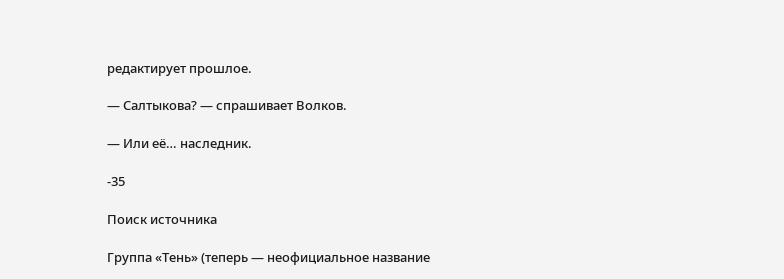редактирует прошлое.

— Салтыкова? — спрашивает Волков.

— Или её… наследник.

-35

Поиск источника

Группа «Тень» (теперь — неофициальное название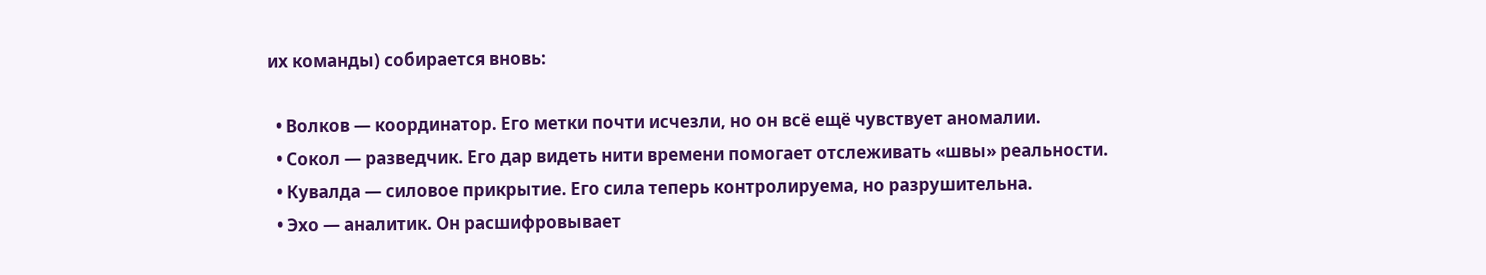их команды) собирается вновь:

  • Волков — координатор. Его метки почти исчезли, но он всё ещё чувствует аномалии.
  • Сокол — разведчик. Его дар видеть нити времени помогает отслеживать «швы» реальности.
  • Кувалда — силовое прикрытие. Его сила теперь контролируема, но разрушительна.
  • Эхо — аналитик. Он расшифровывает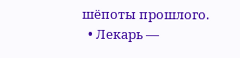шёпоты прошлого.
  • Лекарь —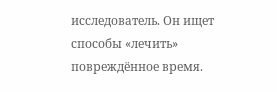исследователь. Он ищет способы «лечить» повреждённое время.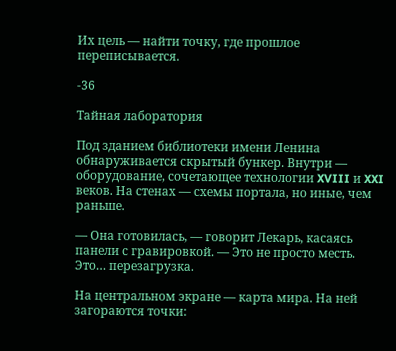Их цель — найти точку, где прошлое переписывается.

-36

Тайная лаборатория

Под зданием библиотеки имени Ленина обнаруживается скрытый бункер. Внутри — оборудование, сочетающее технологии XVIII и XXI веков. На стенах — схемы портала, но иные, чем раньше.

— Она готовилась, — говорит Лекарь, касаясь панели с гравировкой. — Это не просто месть. Это… перезагрузка.

На центральном экране — карта мира. На ней загораются точки: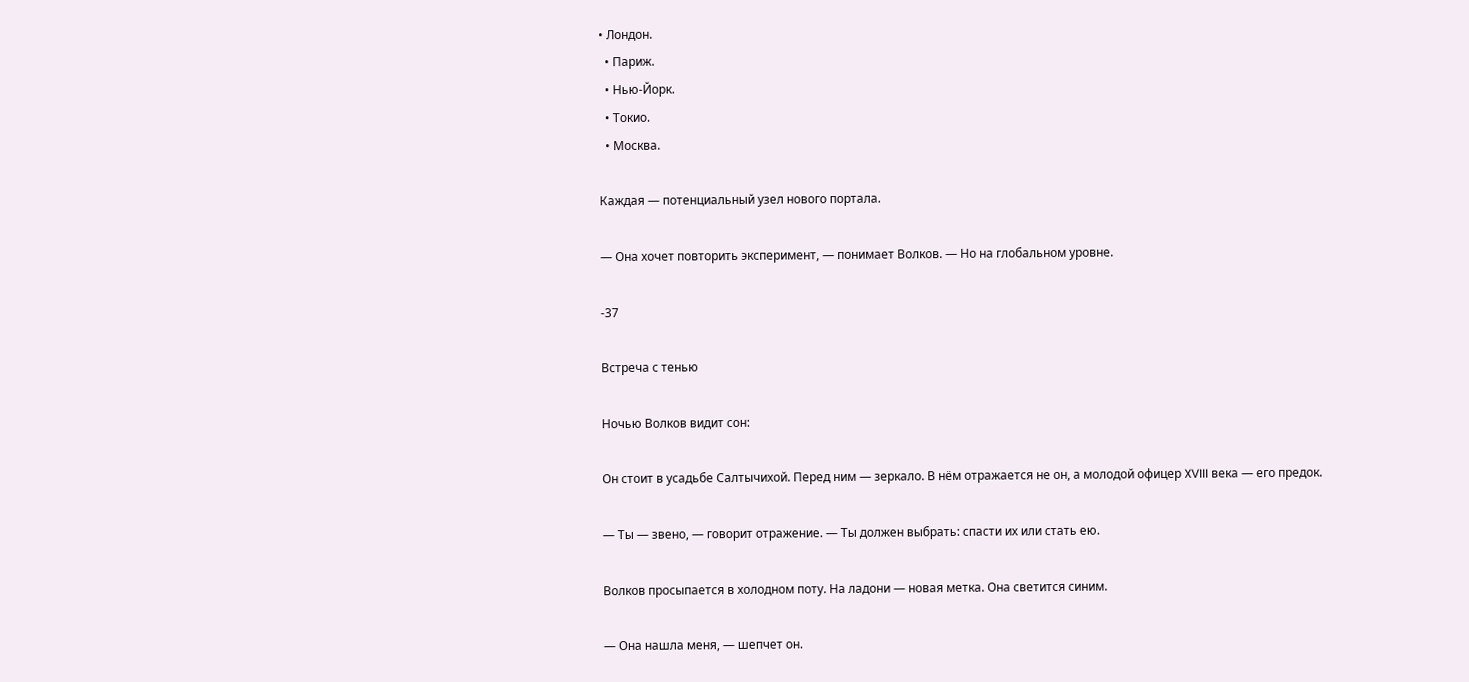• Лондон.
  • Париж.
  • Нью‑Йорк.
  • Токио.
  • Москва.

Каждая — потенциальный узел нового портала.

— Она хочет повторить эксперимент, — понимает Волков. — Но на глобальном уровне.

-37

Встреча с тенью

Ночью Волков видит сон:

Он стоит в усадьбе Салтычихой. Перед ним — зеркало. В нём отражается не он, а молодой офицер XVIII века — его предок.

— Ты — звено, — говорит отражение. — Ты должен выбрать: спасти их или стать ею.

Волков просыпается в холодном поту. На ладони — новая метка. Она светится синим.

— Она нашла меня, — шепчет он.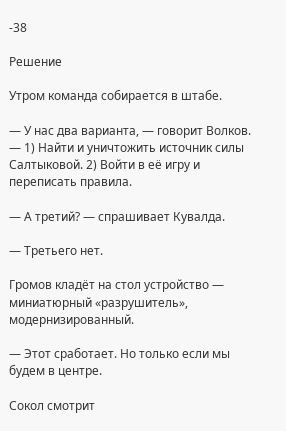-38

Решение

Утром команда собирается в штабе.

— У нас два варианта, — говорит Волков. — 1) Найти и уничтожить источник силы Салтыковой. 2) Войти в её игру и переписать правила.

— А третий? — спрашивает Кувалда.

— Третьего нет.

Громов кладёт на стол устройство — миниатюрный «разрушитель», модернизированный.

— Этот сработает. Но только если мы будем в центре.

Сокол смотрит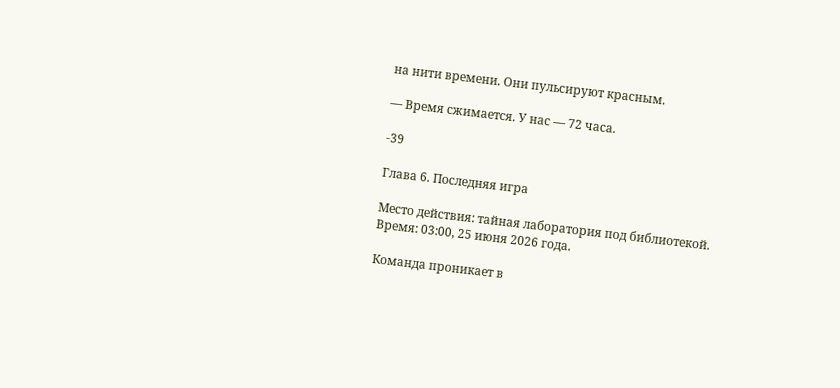на нити времени. Они пульсируют красным.

— Время сжимается. У нас — 72 часа.

-39

Глава 6. Последняя игра

Место действия: тайная лаборатория под библиотекой.
Время: 03:00, 25 июня 2026 года.

Команда проникает в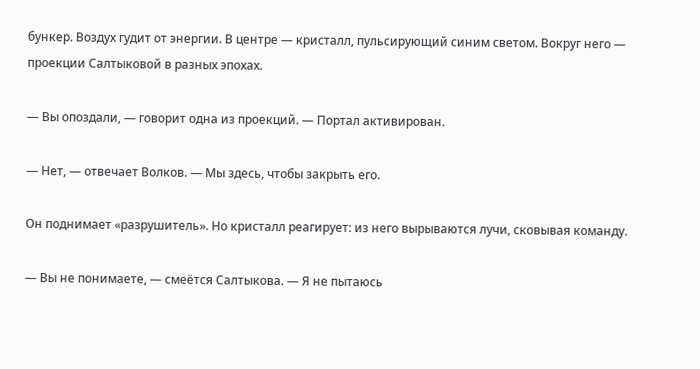бункер. Воздух гудит от энергии. В центре — кристалл, пульсирующий синим светом. Вокруг него — проекции Салтыковой в разных эпохах.

— Вы опоздали, — говорит одна из проекций. — Портал активирован.

— Нет, — отвечает Волков. — Мы здесь, чтобы закрыть его.

Он поднимает «разрушитель». Но кристалл реагирует: из него вырываются лучи, сковывая команду.

— Вы не понимаете, — смеётся Салтыкова. — Я не пытаюсь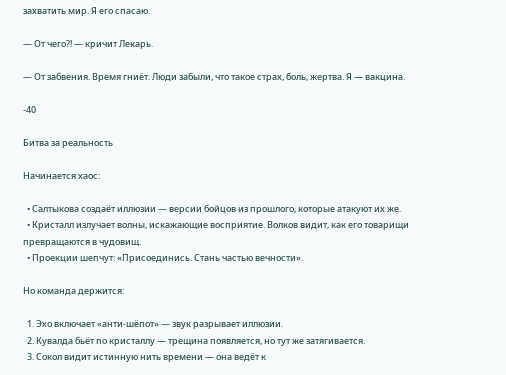захватить мир. Я его спасаю.

— От чего?! — кричит Лекарь.

— От забвения. Время гниёт. Люди забыли, что такое страх, боль, жертва. Я — вакцина.

-40

Битва за реальность

Начинается хаос:

  • Салтыкова создаёт иллюзии — версии бойцов из прошлого, которые атакуют их же.
  • Кристалл излучает волны, искажающие восприятие. Волков видит, как его товарищи превращаются в чудовищ.
  • Проекции шепчут: «Присоединись. Стань частью вечности».

Но команда держится:

  1. Эхо включает «анти‑шёпот» — звук разрывает иллюзии.
  2. Кувалда бьёт по кристаллу — трещина появляется, но тут же затягивается.
  3. Сокол видит истинную нить времени — она ведёт к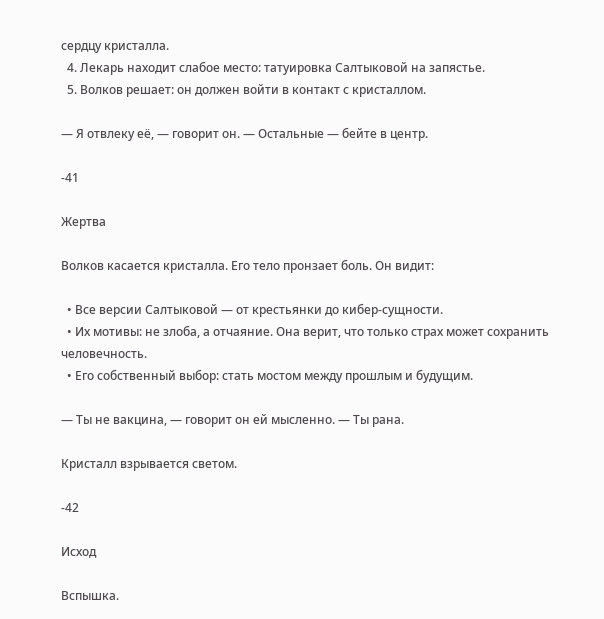сердцу кристалла.
  4. Лекарь находит слабое место: татуировка Салтыковой на запястье.
  5. Волков решает: он должен войти в контакт с кристаллом.

— Я отвлеку её, — говорит он. — Остальные — бейте в центр.

-41

Жертва

Волков касается кристалла. Его тело пронзает боль. Он видит:

  • Все версии Салтыковой — от крестьянки до кибер‑сущности.
  • Их мотивы: не злоба, а отчаяние. Она верит, что только страх может сохранить человечность.
  • Его собственный выбор: стать мостом между прошлым и будущим.

— Ты не вакцина, — говорит он ей мысленно. — Ты рана.

Кристалл взрывается светом.

-42

Исход

Вспышка.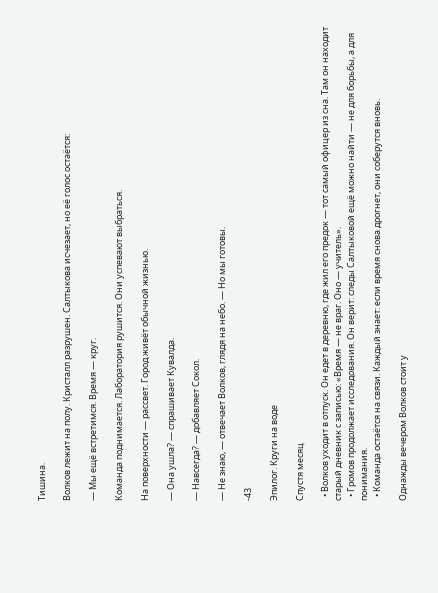Тишина.

Волков лежит на полу. Кристалл разрушен. Салтыкова исчезает, но её голос остаётся:

— Мы ещё встретимся. Время — круг.

Команда поднимается. Лаборатория рушится. Они успевают выбраться.

На поверхности — рассвет. Город живёт обычной жизнью.

— Она ушла? — спрашивает Кувалда.

— Навсегда? — добавляет Сокол.

— Не знаю, — отвечает Волков, глядя на небо. — Но мы готовы.

-43

Эпилог. Круги на воде

Спустя месяц

  • Волков уходит в отпуск. Он едет в деревню, где жил его предок — тот самый офицер из сна. Там он находит старый дневник с записью: «Время — не враг. Оно — учитель».
  • Громов продолжает исследования. Он верит: следы Салтыковой ещё можно найти — не для борьбы, а для понимания.
  • Команда остаётся на связи. Каждый знает: если время снова дрогнет, они соберутся вновь.

Однажды вечером Волков стоит у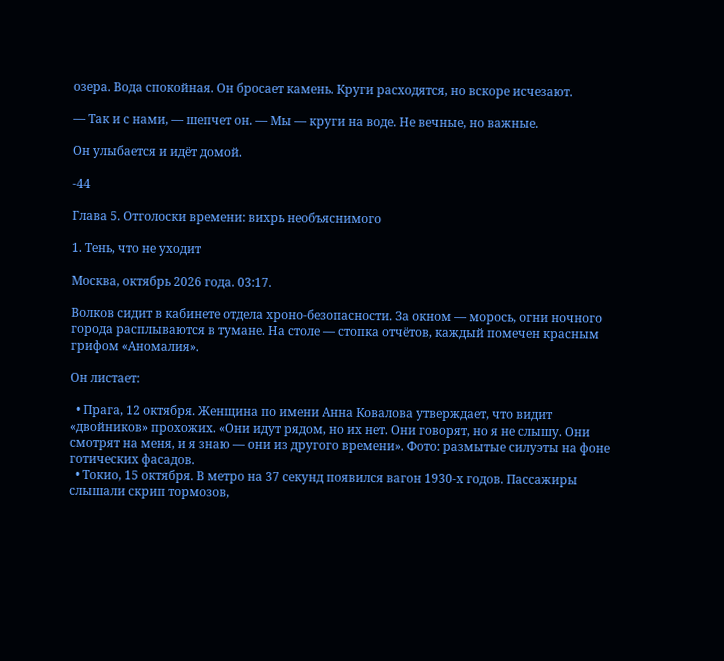озера. Вода спокойная. Он бросает камень. Круги расходятся, но вскоре исчезают.

— Так и с нами, — шепчет он. — Мы — круги на воде. Не вечные, но важные.

Он улыбается и идёт домой.

-44

Глава 5. Отголоски времени: вихрь необъяснимого

1. Тень, что не уходит

Москва, октябрь 2026 года. 03:17.

Волков сидит в кабинете отдела хроно‑безопасности. За окном — морось, огни ночного города расплываются в тумане. На столе — стопка отчётов, каждый помечен красным грифом «Аномалия».

Он листает:

  • Прага, 12 октября. Женщина по имени Анна Ковалова утверждает, что видит «двойников» прохожих. «Они идут рядом, но их нет. Они говорят, но я не слышу. Они смотрят на меня, и я знаю — они из другого времени». Фото: размытые силуэты на фоне готических фасадов.
  • Токио, 15 октября. В метро на 37 секунд появился вагон 1930‑х годов. Пассажиры слышали скрип тормозов,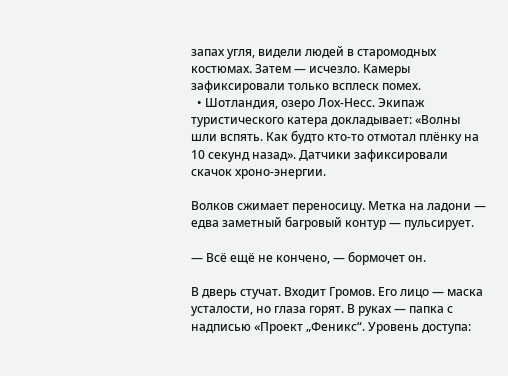запах угля, видели людей в старомодных костюмах. Затем — исчезло. Камеры зафиксировали только всплеск помех.
  • Шотландия, озеро Лох‑Несс. Экипаж туристического катера докладывает: «Волны шли вспять. Как будто кто‑то отмотал плёнку на 10 секунд назад». Датчики зафиксировали скачок хроно‑энергии.

Волков сжимает переносицу. Метка на ладони — едва заметный багровый контур — пульсирует.

— Всё ещё не кончено, — бормочет он.

В дверь стучат. Входит Громов. Его лицо — маска усталости, но глаза горят. В руках — папка с надписью «Проект „Феникс“. Уровень доступа: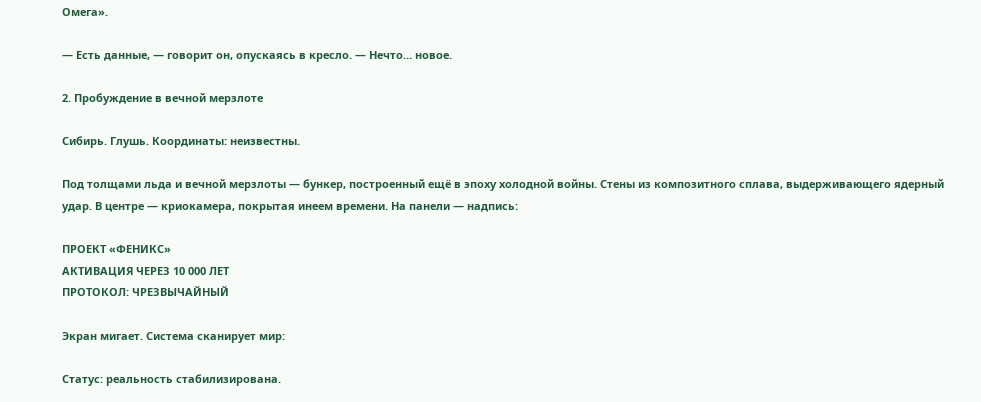Омега».

— Есть данные, — говорит он, опускаясь в кресло. — Нечто… новое.

2. Пробуждение в вечной мерзлоте

Сибирь. Глушь. Координаты: неизвестны.

Под толщами льда и вечной мерзлоты — бункер, построенный ещё в эпоху холодной войны. Стены из композитного сплава, выдерживающего ядерный удар. В центре — криокамера, покрытая инеем времени. На панели — надпись:

ПРОЕКТ «ФЕНИКС»
АКТИВАЦИЯ ЧЕРЕЗ 10 000 ЛЕТ
ПРОТОКОЛ: ЧРЕЗВЫЧАЙНЫЙ

Экран мигает. Система сканирует мир:

Статус: реальность стабилизирована.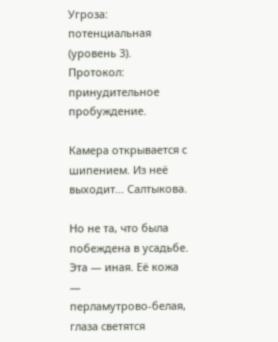Угроза: потенциальная (уровень 3).
Протокол: принудительное пробуждение.

Камера открывается с шипением. Из неё выходит… Салтыкова.

Но не та, что была побеждена в усадьбе. Эта — иная. Её кожа — перламутрово‑белая, глаза светятся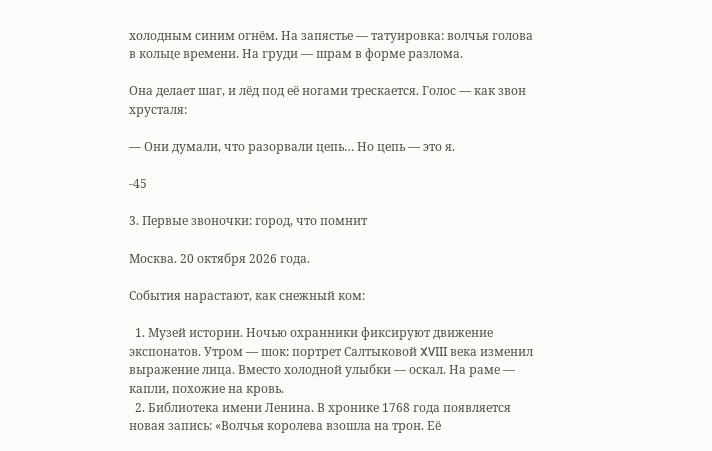холодным синим огнём. На запястье — татуировка: волчья голова в кольце времени. На груди — шрам в форме разлома.

Она делает шаг, и лёд под её ногами трескается. Голос — как звон хрусталя:

— Они думали, что разорвали цепь… Но цепь — это я.

-45

3. Первые звоночки: город, что помнит

Москва. 20 октября 2026 года.

События нарастают, как снежный ком:

  1. Музей истории. Ночью охранники фиксируют движение экспонатов. Утром — шок: портрет Салтыковой XVIII века изменил выражение лица. Вместо холодной улыбки — оскал. На раме — капли, похожие на кровь.
  2. Библиотека имени Ленина. В хронике 1768 года появляется новая запись: «Волчья королева взошла на трон. Её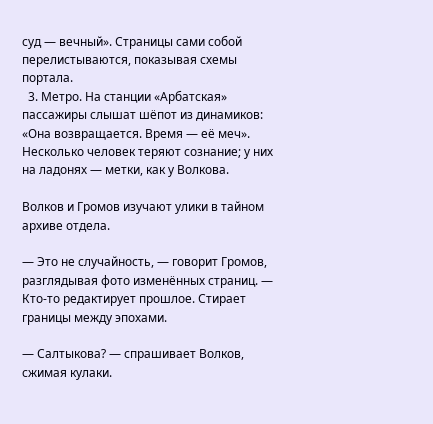суд — вечный». Страницы сами собой перелистываются, показывая схемы портала.
  3. Метро. На станции «Арбатская» пассажиры слышат шёпот из динамиков: «Она возвращается. Время — её меч». Несколько человек теряют сознание; у них на ладонях — метки, как у Волкова.

Волков и Громов изучают улики в тайном архиве отдела.

— Это не случайность, — говорит Громов, разглядывая фото изменённых страниц. — Кто‑то редактирует прошлое. Стирает границы между эпохами.

— Салтыкова? — спрашивает Волков, сжимая кулаки.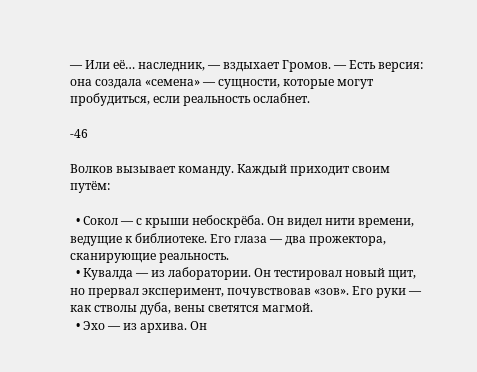— Или её… наследник, — вздыхает Громов. — Есть версия: она создала «семена» — сущности, которые могут пробудиться, если реальность ослабнет.

-46

Волков вызывает команду. Каждый приходит своим путём:

  • Сокол — с крыши небоскрёба. Он видел нити времени, ведущие к библиотеке. Его глаза — два прожектора, сканирующие реальность.
  • Кувалда — из лаборатории. Он тестировал новый щит, но прервал эксперимент, почувствовав «зов». Его руки — как стволы дуба, вены светятся магмой.
  • Эхо — из архива. Он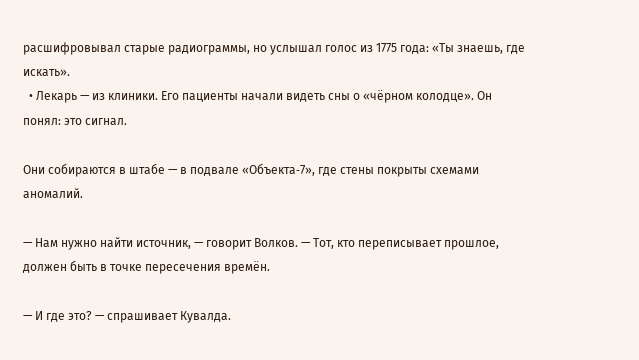расшифровывал старые радиограммы, но услышал голос из 1775 года: «Ты знаешь, где искать».
  • Лекарь — из клиники. Его пациенты начали видеть сны о «чёрном колодце». Он понял: это сигнал.

Они собираются в штабе — в подвале «Объекта‑7», где стены покрыты схемами аномалий.

— Нам нужно найти источник, — говорит Волков. — Тот, кто переписывает прошлое, должен быть в точке пересечения времён.

— И где это? — спрашивает Кувалда.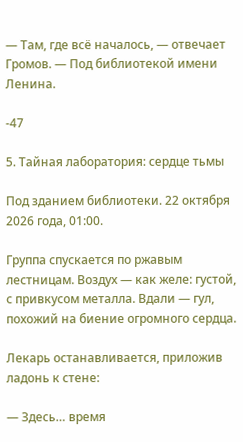— Там, где всё началось, — отвечает Громов. — Под библиотекой имени Ленина.

-47

5. Тайная лаборатория: сердце тьмы

Под зданием библиотеки. 22 октября 2026 года, 01:00.

Группа спускается по ржавым лестницам. Воздух — как желе: густой, с привкусом металла. Вдали — гул, похожий на биение огромного сердца.

Лекарь останавливается, приложив ладонь к стене:

— Здесь… время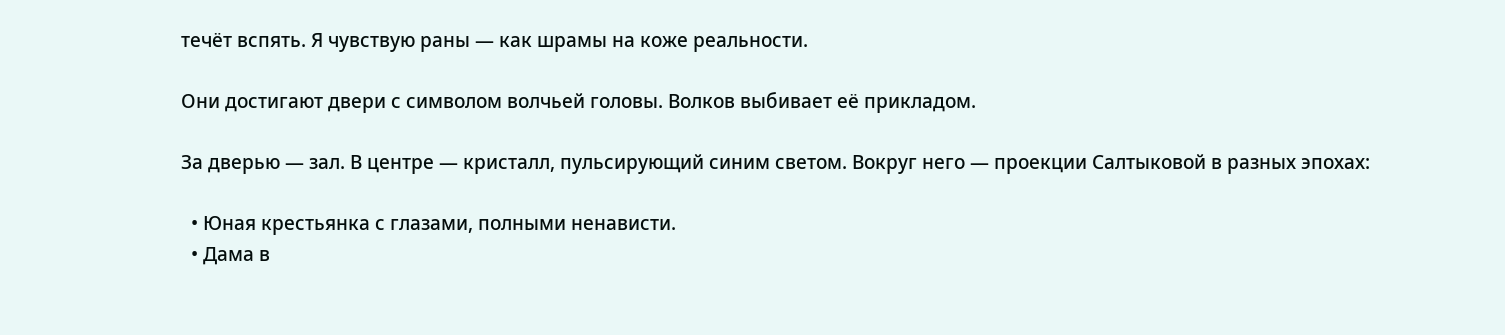течёт вспять. Я чувствую раны — как шрамы на коже реальности.

Они достигают двери с символом волчьей головы. Волков выбивает её прикладом.

За дверью — зал. В центре — кристалл, пульсирующий синим светом. Вокруг него — проекции Салтыковой в разных эпохах:

  • Юная крестьянка с глазами, полными ненависти.
  • Дама в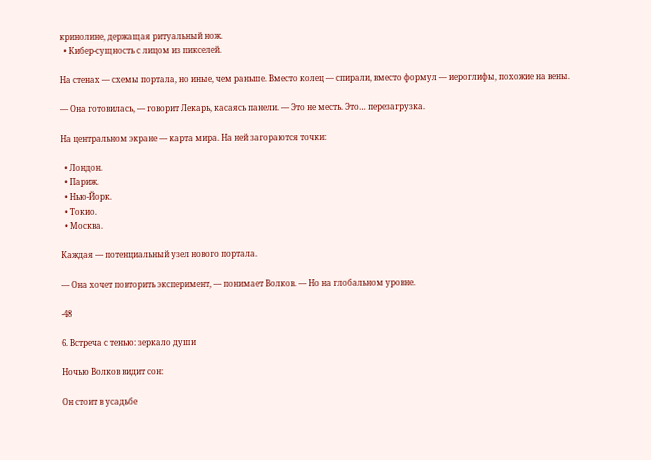кринолине, держащая ритуальный нож.
  • Кибер‑сущность с лицом из пикселей.

На стенах — схемы портала, но иные, чем раньше. Вместо колец — спирали, вместо формул — иероглифы, похожие на вены.

— Она готовилась, — говорит Лекарь, касаясь панели. — Это не месть. Это… перезагрузка.

На центральном экране — карта мира. На ней загораются точки:

  • Лондон.
  • Париж.
  • Нью‑Йорк.
  • Токио.
  • Москва.

Каждая — потенциальный узел нового портала.

— Она хочет повторить эксперимент, — понимает Волков. — Но на глобальном уровне.

-48

6. Встреча с тенью: зеркало души

Ночью Волков видит сон:

Он стоит в усадьбе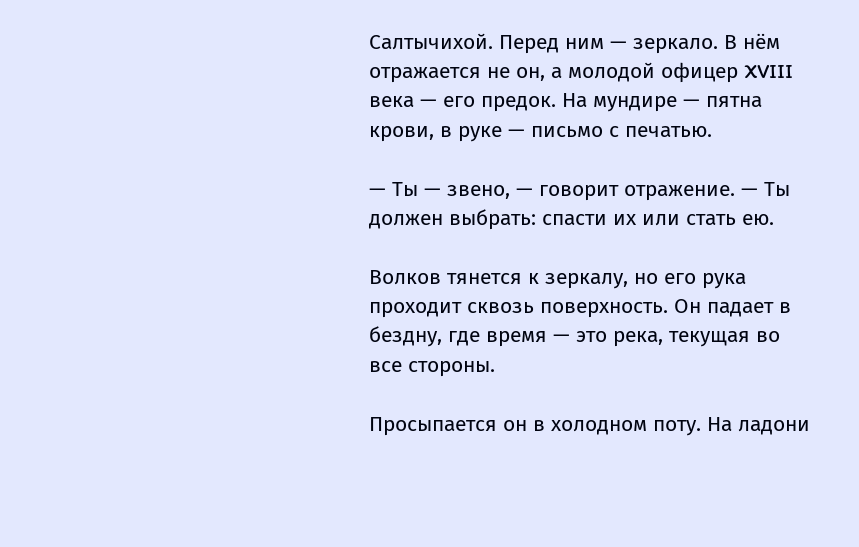Салтычихой. Перед ним — зеркало. В нём отражается не он, а молодой офицер XVIII века — его предок. На мундире — пятна крови, в руке — письмо с печатью.

— Ты — звено, — говорит отражение. — Ты должен выбрать: спасти их или стать ею.

Волков тянется к зеркалу, но его рука проходит сквозь поверхность. Он падает в бездну, где время — это река, текущая во все стороны.

Просыпается он в холодном поту. На ладони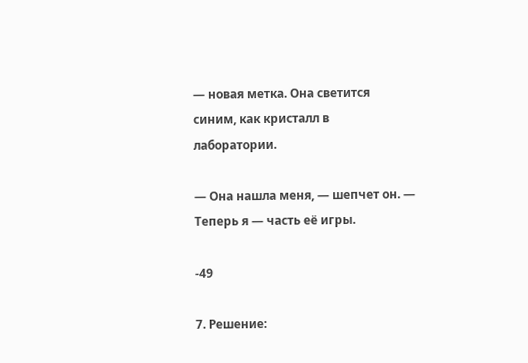— новая метка. Она светится синим, как кристалл в лаборатории.

— Она нашла меня, — шепчет он. — Теперь я — часть её игры.

-49

7. Решение: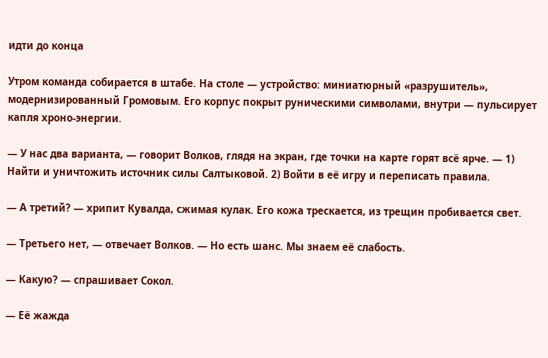идти до конца

Утром команда собирается в штабе. На столе — устройство: миниатюрный «разрушитель», модернизированный Громовым. Его корпус покрыт руническими символами, внутри — пульсирует капля хроно‑энергии.

— У нас два варианта, — говорит Волков, глядя на экран, где точки на карте горят всё ярче. — 1) Найти и уничтожить источник силы Салтыковой. 2) Войти в её игру и переписать правила.

— А третий? — хрипит Кувалда, сжимая кулак. Его кожа трескается, из трещин пробивается свет.

— Третьего нет, — отвечает Волков. — Но есть шанс. Мы знаем её слабость.

— Какую? — спрашивает Сокол.

— Её жажда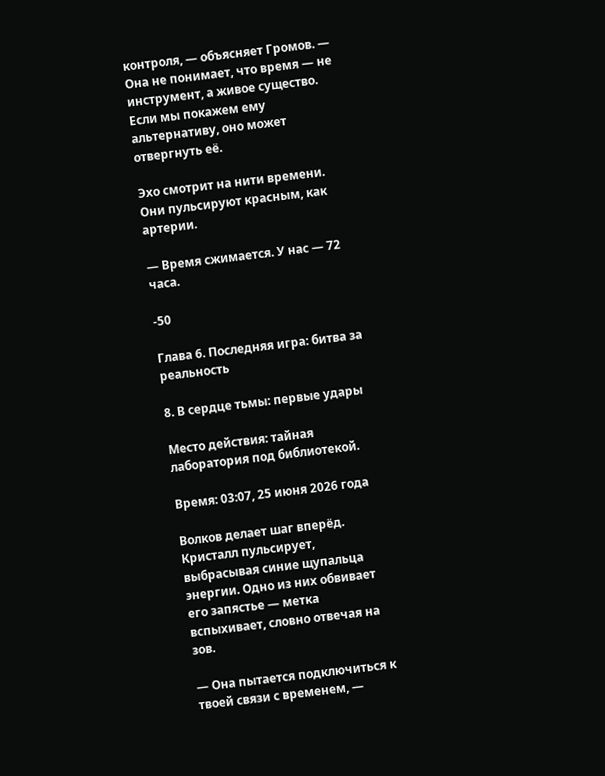контроля, — объясняет Громов. — Она не понимает, что время — не инструмент, а живое существо. Если мы покажем ему альтернативу, оно может отвергнуть её.

Эхо смотрит на нити времени. Они пульсируют красным, как артерии.

— Время сжимается. У нас — 72 часа.

-50

Глава 6. Последняя игра: битва за реальность

8. В сердце тьмы: первые удары

Место действия: тайная лаборатория под библиотекой.

Время: 03:07, 25 июня 2026 года

Волков делает шаг вперёд. Кристалл пульсирует, выбрасывая синие щупальца энергии. Одно из них обвивает его запястье — метка вспыхивает, словно отвечая на зов.

— Она пытается подключиться к твоей связи с временем, —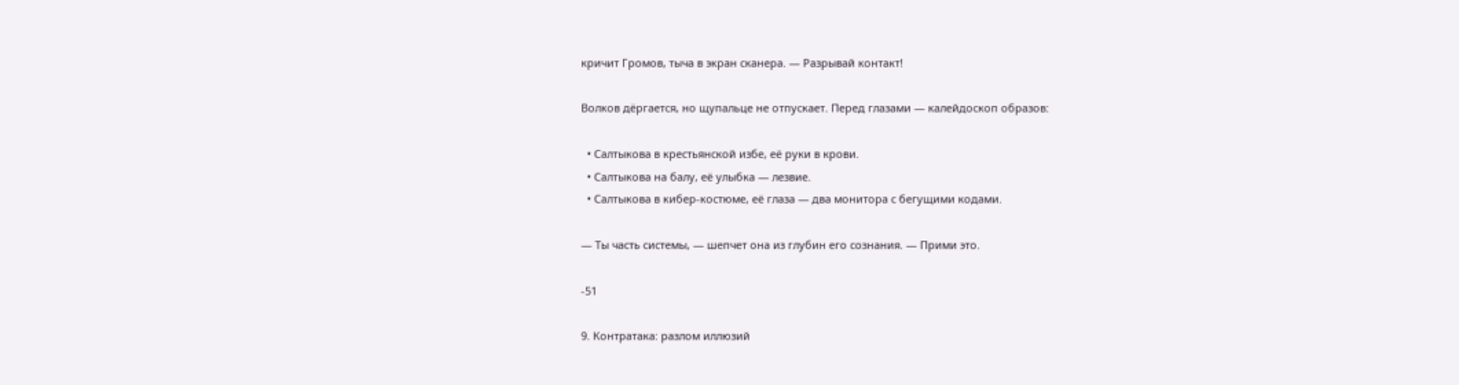кричит Громов, тыча в экран сканера. — Разрывай контакт!

Волков дёргается, но щупальце не отпускает. Перед глазами — калейдоскоп образов:

  • Салтыкова в крестьянской избе, её руки в крови.
  • Салтыкова на балу, её улыбка — лезвие.
  • Салтыкова в кибер‑костюме, её глаза — два монитора с бегущими кодами.

— Ты часть системы, — шепчет она из глубин его сознания. — Прими это.

-51

9. Контратака: разлом иллюзий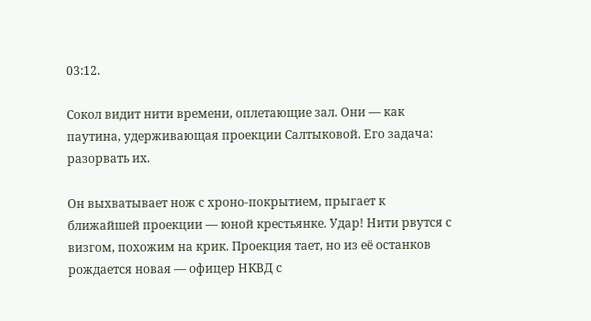03:12.

Сокол видит нити времени, оплетающие зал. Они — как паутина, удерживающая проекции Салтыковой. Его задача: разорвать их.

Он выхватывает нож с хроно‑покрытием, прыгает к ближайшей проекции — юной крестьянке. Удар! Нити рвутся с визгом, похожим на крик. Проекция тает, но из её останков рождается новая — офицер НКВД с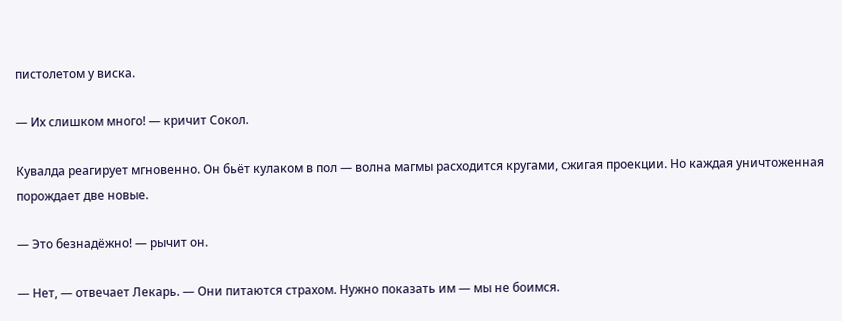пистолетом у виска.

— Их слишком много! — кричит Сокол.

Кувалда реагирует мгновенно. Он бьёт кулаком в пол — волна магмы расходится кругами, сжигая проекции. Но каждая уничтоженная порождает две новые.

— Это безнадёжно! — рычит он.

— Нет, — отвечает Лекарь. — Они питаются страхом. Нужно показать им — мы не боимся.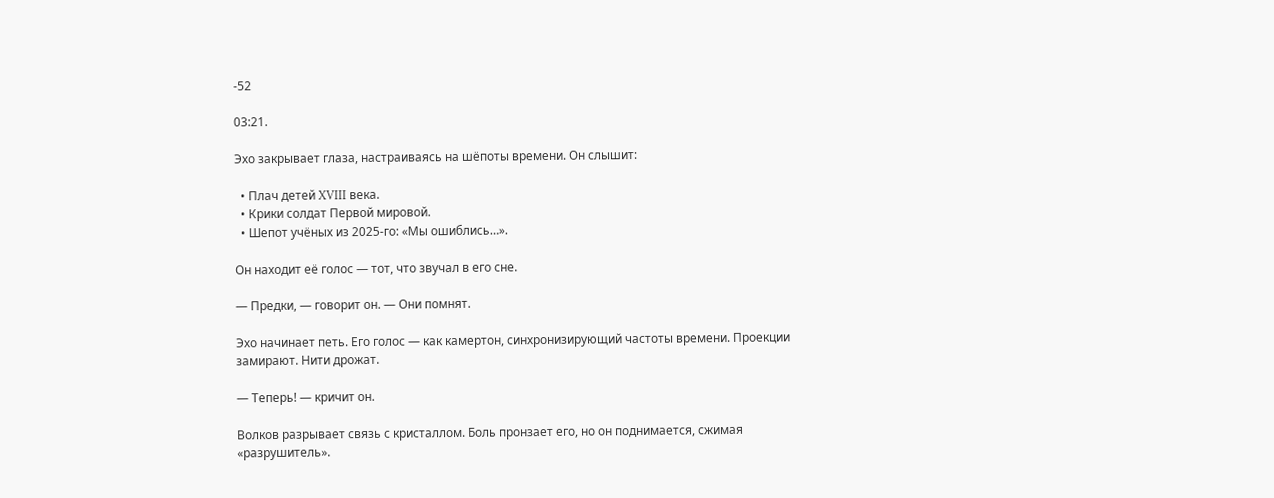-52

03:21.

Эхо закрывает глаза, настраиваясь на шёпоты времени. Он слышит:

  • Плач детей XVIII века.
  • Крики солдат Первой мировой.
  • Шепот учёных из 2025‑го: «Мы ошиблись…».

Он находит её голос — тот, что звучал в его сне.

— Предки, — говорит он. — Они помнят.

Эхо начинает петь. Его голос — как камертон, синхронизирующий частоты времени. Проекции замирают. Нити дрожат.

— Теперь! — кричит он.

Волков разрывает связь с кристаллом. Боль пронзает его, но он поднимается, сжимая «разрушитель».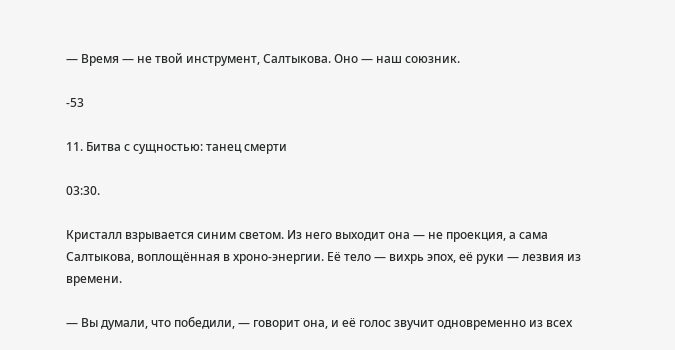— Время — не твой инструмент, Салтыкова. Оно — наш союзник.

-53

11. Битва с сущностью: танец смерти

03:30.

Кристалл взрывается синим светом. Из него выходит она — не проекция, а сама Салтыкова, воплощённая в хроно‑энергии. Её тело — вихрь эпох, её руки — лезвия из времени.

— Вы думали, что победили, — говорит она, и её голос звучит одновременно из всех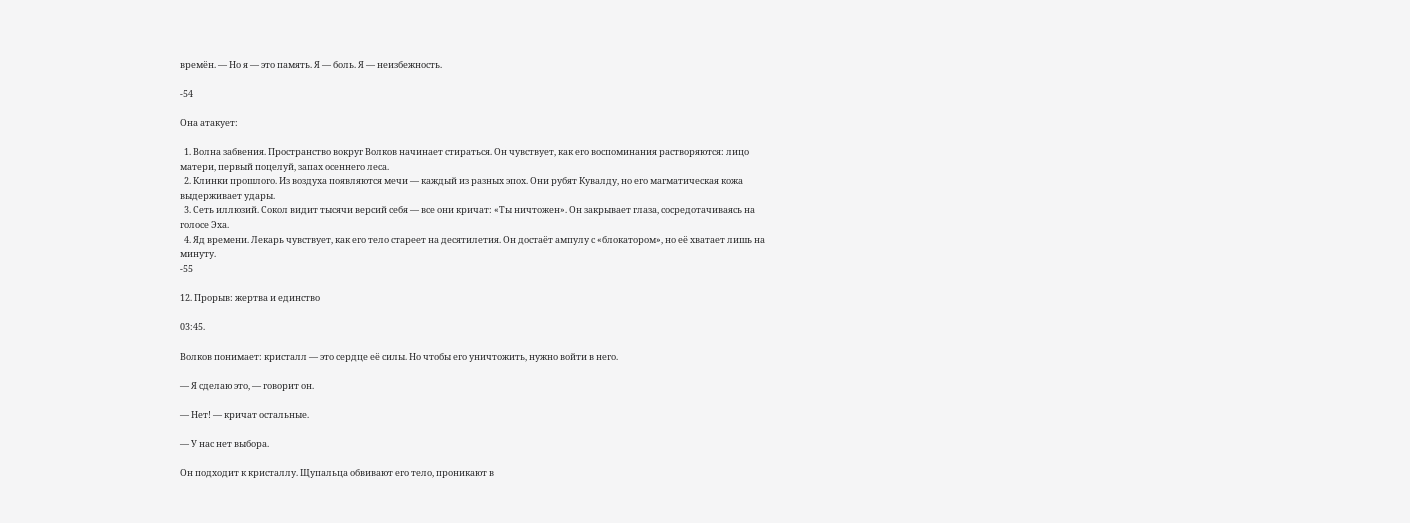времён. — Но я — это память. Я — боль. Я — неизбежность.

-54

Она атакует:

  1. Волна забвения. Пространство вокруг Волков начинает стираться. Он чувствует, как его воспоминания растворяются: лицо матери, первый поцелуй, запах осеннего леса.
  2. Клинки прошлого. Из воздуха появляются мечи — каждый из разных эпох. Они рубят Кувалду, но его магматическая кожа выдерживает удары.
  3. Сеть иллюзий. Сокол видит тысячи версий себя — все они кричат: «Ты ничтожен». Он закрывает глаза, сосредотачиваясь на голосе Эха.
  4. Яд времени. Лекарь чувствует, как его тело стареет на десятилетия. Он достаёт ампулу с «блокатором», но её хватает лишь на минуту.
-55

12. Прорыв: жертва и единство

03:45.

Волков понимает: кристалл — это сердце её силы. Но чтобы его уничтожить, нужно войти в него.

— Я сделаю это, — говорит он.

— Нет! — кричат остальные.

— У нас нет выбора.

Он подходит к кристаллу. Щупальца обвивают его тело, проникают в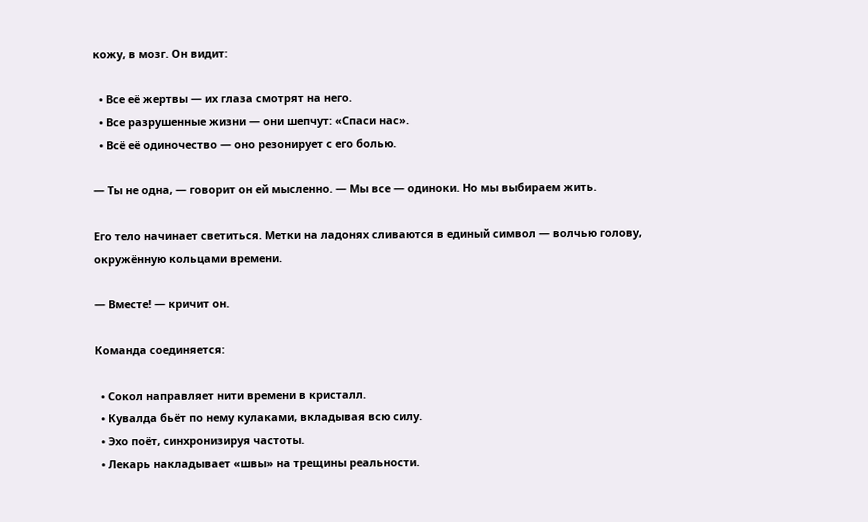кожу, в мозг. Он видит:

  • Все её жертвы — их глаза смотрят на него.
  • Все разрушенные жизни — они шепчут: «Спаси нас».
  • Всё её одиночество — оно резонирует с его болью.

— Ты не одна, — говорит он ей мысленно. — Мы все — одиноки. Но мы выбираем жить.

Его тело начинает светиться. Метки на ладонях сливаются в единый символ — волчью голову, окружённую кольцами времени.

— Вместе! — кричит он.

Команда соединяется:

  • Сокол направляет нити времени в кристалл.
  • Кувалда бьёт по нему кулаками, вкладывая всю силу.
  • Эхо поёт, синхронизируя частоты.
  • Лекарь накладывает «швы» на трещины реальности.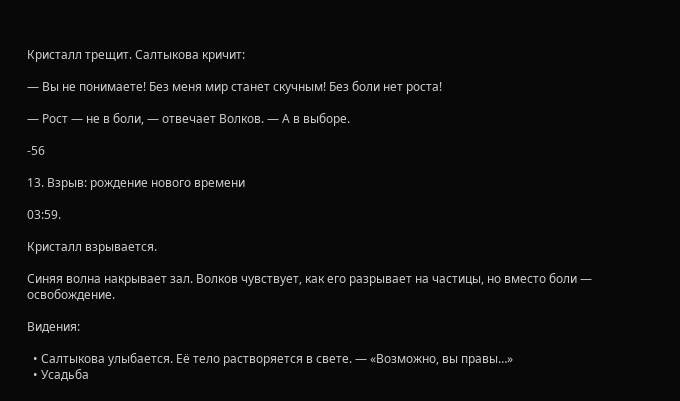Кристалл трещит. Салтыкова кричит:

— Вы не понимаете! Без меня мир станет скучным! Без боли нет роста!

— Рост — не в боли, — отвечает Волков. — А в выборе.

-56

13. Взрыв: рождение нового времени

03:59.

Кристалл взрывается.

Синяя волна накрывает зал. Волков чувствует, как его разрывает на частицы, но вместо боли — освобождение.

Видения:

  • Салтыкова улыбается. Её тело растворяется в свете. — «Возможно, вы правы…»
  • Усадьба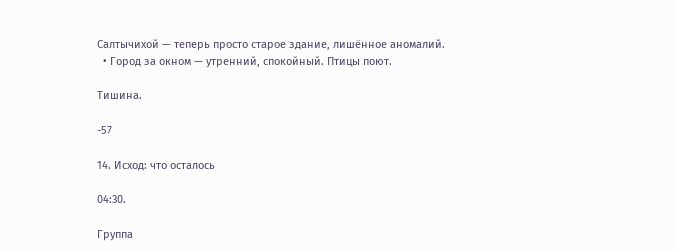Салтычихой — теперь просто старое здание, лишённое аномалий.
  • Город за окном — утренний, спокойный. Птицы поют.

Тишина.

-57

14. Исход: что осталось

04:30.

Группа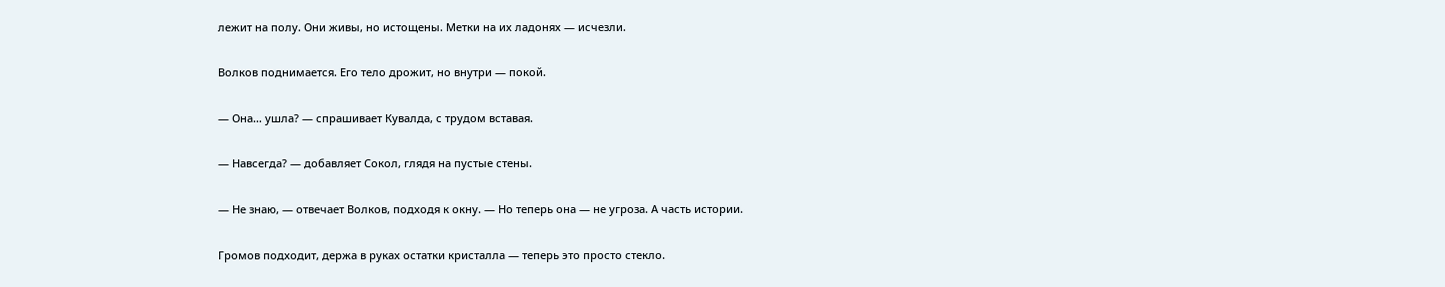лежит на полу. Они живы, но истощены. Метки на их ладонях — исчезли.

Волков поднимается. Его тело дрожит, но внутри — покой.

— Она… ушла? — спрашивает Кувалда, с трудом вставая.

— Навсегда? — добавляет Сокол, глядя на пустые стены.

— Не знаю, — отвечает Волков, подходя к окну. — Но теперь она — не угроза. А часть истории.

Громов подходит, держа в руках остатки кристалла — теперь это просто стекло.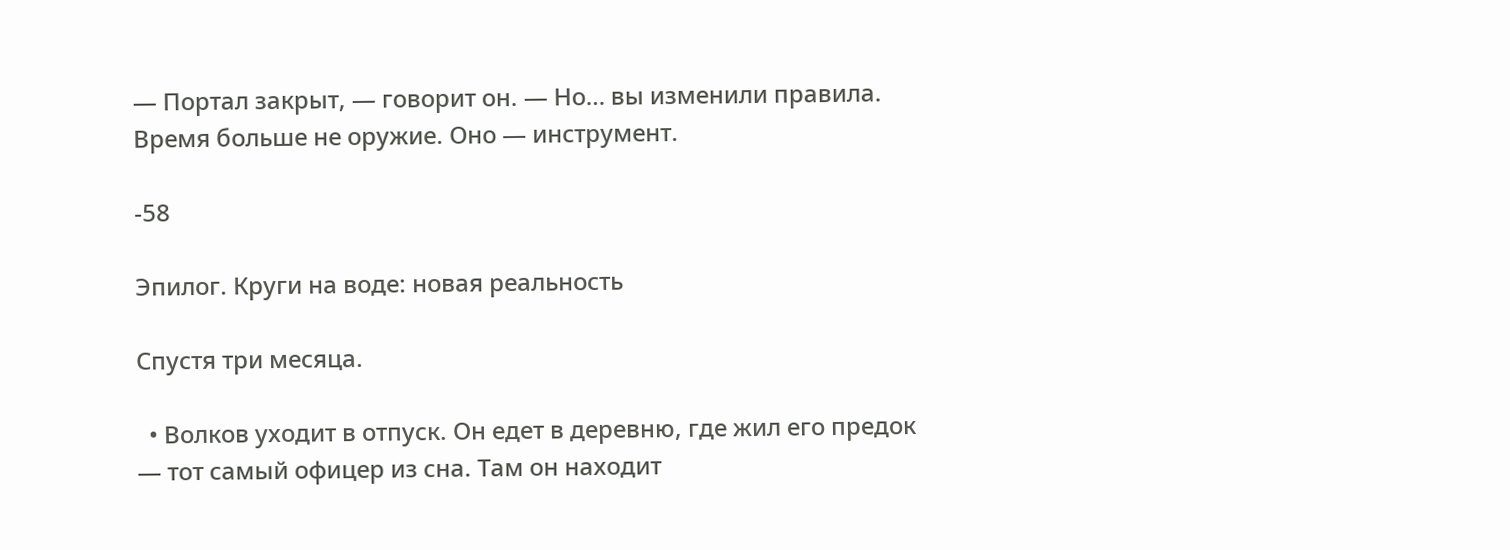— Портал закрыт, — говорит он. — Но… вы изменили правила. Время больше не оружие. Оно — инструмент.

-58

Эпилог. Круги на воде: новая реальность

Спустя три месяца.

  • Волков уходит в отпуск. Он едет в деревню, где жил его предок — тот самый офицер из сна. Там он находит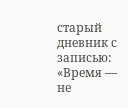старый дневник с записью: «Время — не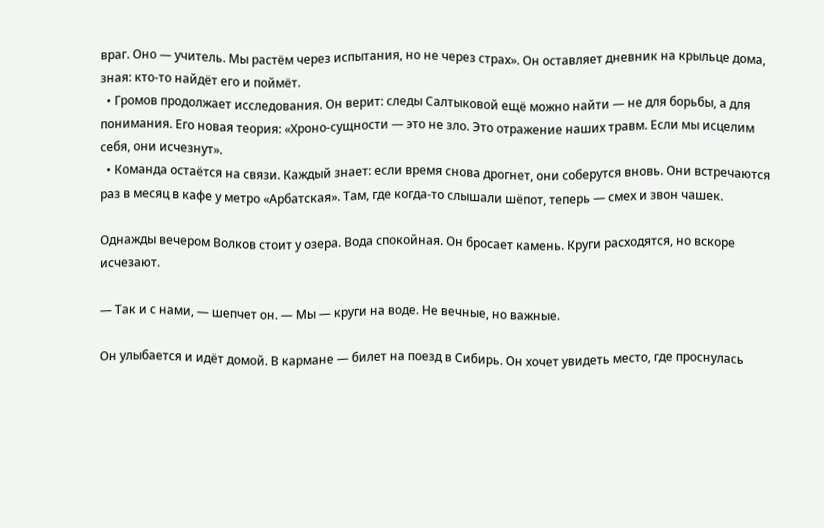враг. Оно — учитель. Мы растём через испытания, но не через страх». Он оставляет дневник на крыльце дома, зная: кто‑то найдёт его и поймёт.
  • Громов продолжает исследования. Он верит: следы Салтыковой ещё можно найти — не для борьбы, а для понимания. Его новая теория: «Хроно‑сущности — это не зло. Это отражение наших травм. Если мы исцелим себя, они исчезнут».
  • Команда остаётся на связи. Каждый знает: если время снова дрогнет, они соберутся вновь. Они встречаются раз в месяц в кафе у метро «Арбатская». Там, где когда‑то слышали шёпот, теперь — смех и звон чашек.

Однажды вечером Волков стоит у озера. Вода спокойная. Он бросает камень. Круги расходятся, но вскоре исчезают.

— Так и с нами, — шепчет он. — Мы — круги на воде. Не вечные, но важные.

Он улыбается и идёт домой. В кармане — билет на поезд в Сибирь. Он хочет увидеть место, где проснулась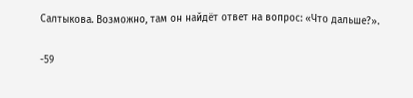Салтыкова. Возможно, там он найдёт ответ на вопрос: «Что дальше?».

-59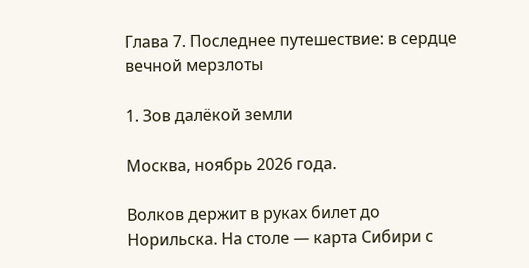Глава 7. Последнее путешествие: в сердце вечной мерзлоты

1. Зов далёкой земли

Москва, ноябрь 2026 года.

Волков держит в руках билет до Норильска. На столе — карта Сибири с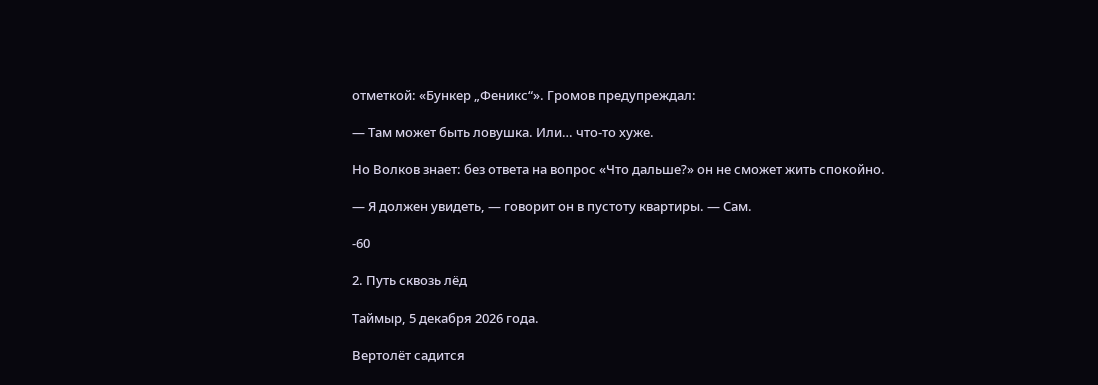отметкой: «Бункер „Феникс“». Громов предупреждал:

— Там может быть ловушка. Или… что‑то хуже.

Но Волков знает: без ответа на вопрос «Что дальше?» он не сможет жить спокойно.

— Я должен увидеть, — говорит он в пустоту квартиры. — Сам.

-60

2. Путь сквозь лёд

Таймыр, 5 декабря 2026 года.

Вертолёт садится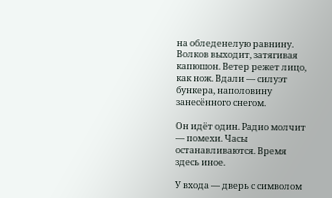на обледенелую равнину. Волков выходит, затягивая капюшон. Ветер режет лицо, как нож. Вдали — силуэт бункера, наполовину занесённого снегом.

Он идёт один. Радио молчит — помехи. Часы останавливаются. Время здесь иное.

У входа — дверь с символом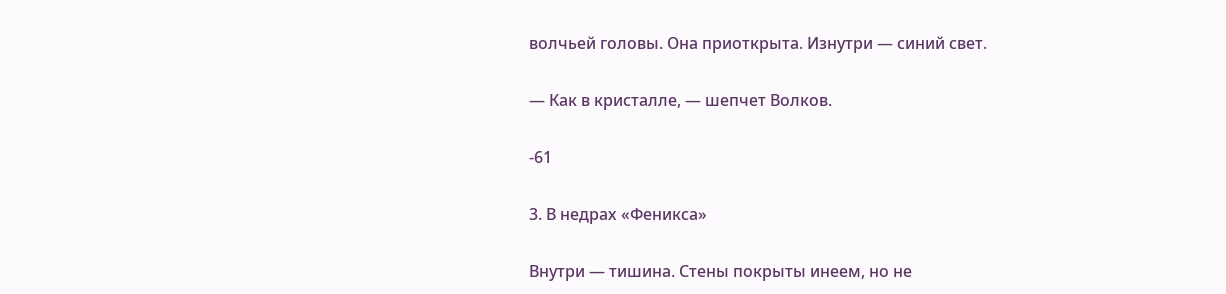волчьей головы. Она приоткрыта. Изнутри — синий свет.

— Как в кристалле, — шепчет Волков.

-61

3. В недрах «Феникса»

Внутри — тишина. Стены покрыты инеем, но не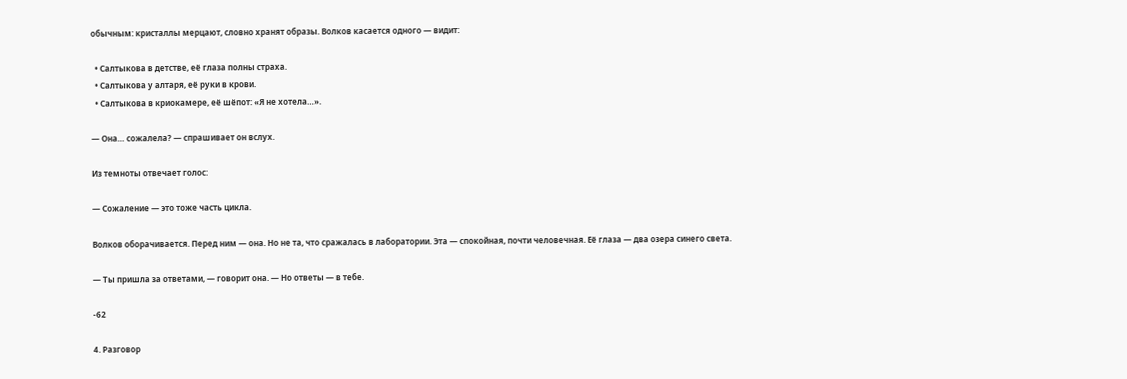обычным: кристаллы мерцают, словно хранят образы. Волков касается одного — видит:

  • Салтыкова в детстве, её глаза полны страха.
  • Салтыкова у алтаря, её руки в крови.
  • Салтыкова в криокамере, её шёпот: «Я не хотела…».

— Она… сожалела? — спрашивает он вслух.

Из темноты отвечает голос:

— Сожаление — это тоже часть цикла.

Волков оборачивается. Перед ним — она. Но не та, что сражалась в лаборатории. Эта — спокойная, почти человечная. Её глаза — два озера синего света.

— Ты пришла за ответами, — говорит она. — Но ответы — в тебе.

-62

4. Разговор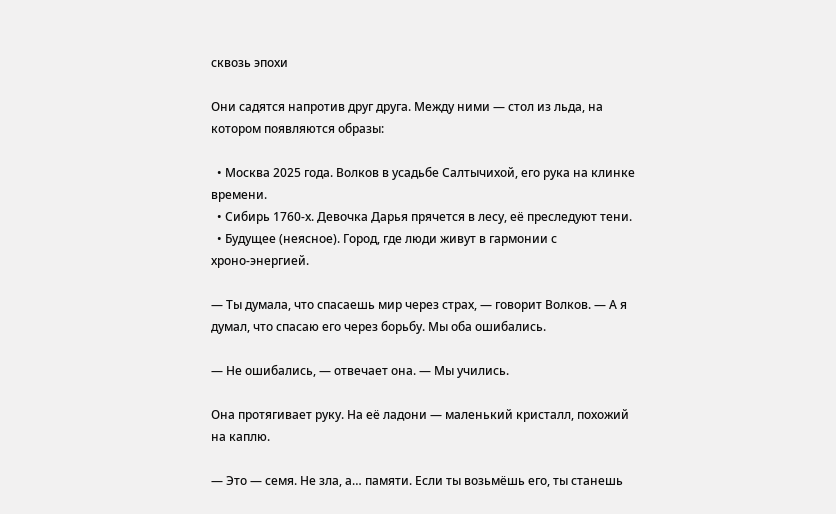сквозь эпохи

Они садятся напротив друг друга. Между ними — стол из льда, на котором появляются образы:

  • Москва 2025 года. Волков в усадьбе Салтычихой, его рука на клинке времени.
  • Сибирь 1760‑х. Девочка Дарья прячется в лесу, её преследуют тени.
  • Будущее (неясное). Город, где люди живут в гармонии с хроно‑энергией.

— Ты думала, что спасаешь мир через страх, — говорит Волков. — А я думал, что спасаю его через борьбу. Мы оба ошибались.

— Не ошибались, — отвечает она. — Мы учились.

Она протягивает руку. На её ладони — маленький кристалл, похожий на каплю.

— Это — семя. Не зла, а… памяти. Если ты возьмёшь его, ты станешь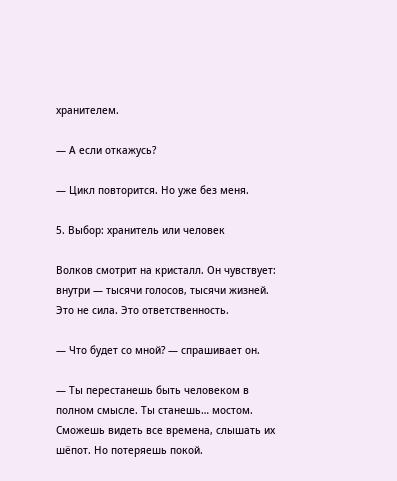хранителем.

— А если откажусь?

— Цикл повторится. Но уже без меня.

5. Выбор: хранитель или человек

Волков смотрит на кристалл. Он чувствует: внутри — тысячи голосов, тысячи жизней. Это не сила. Это ответственность.

— Что будет со мной? — спрашивает он.

— Ты перестанешь быть человеком в полном смысле. Ты станешь… мостом. Сможешь видеть все времена, слышать их шёпот. Но потеряешь покой.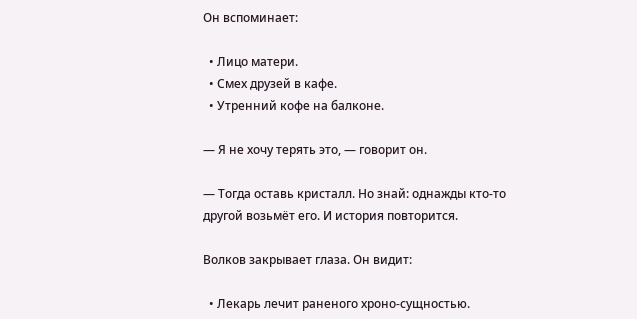Он вспоминает:

  • Лицо матери.
  • Смех друзей в кафе.
  • Утренний кофе на балконе.

— Я не хочу терять это, — говорит он.

— Тогда оставь кристалл. Но знай: однажды кто‑то другой возьмёт его. И история повторится.

Волков закрывает глаза. Он видит:

  • Лекарь лечит раненого хроно‑сущностью.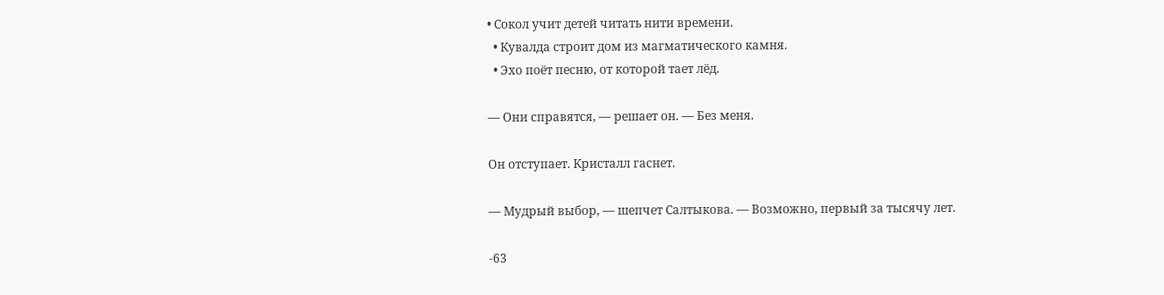• Сокол учит детей читать нити времени.
  • Кувалда строит дом из магматического камня.
  • Эхо поёт песню, от которой тает лёд.

— Они справятся, — решает он. — Без меня.

Он отступает. Кристалл гаснет.

— Мудрый выбор, — шепчет Салтыкова. — Возможно, первый за тысячу лет.

-63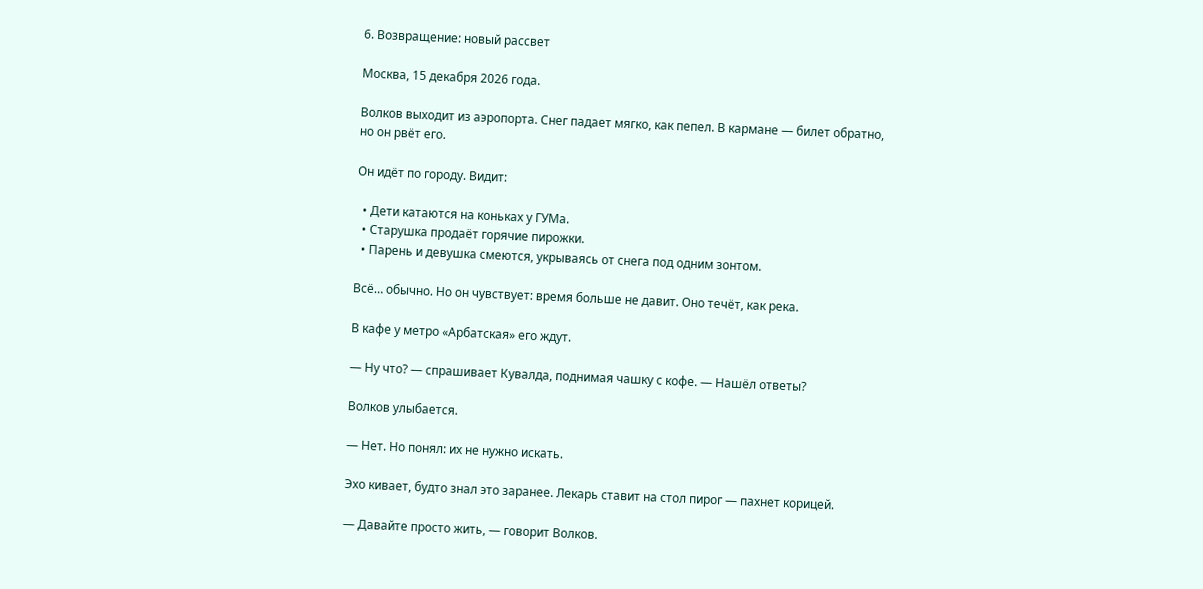6. Возвращение: новый рассвет

Москва, 15 декабря 2026 года.

Волков выходит из аэропорта. Снег падает мягко, как пепел. В кармане — билет обратно, но он рвёт его.

Он идёт по городу. Видит:

  • Дети катаются на коньках у ГУМа.
  • Старушка продаёт горячие пирожки.
  • Парень и девушка смеются, укрываясь от снега под одним зонтом.

Всё… обычно. Но он чувствует: время больше не давит. Оно течёт, как река.

В кафе у метро «Арбатская» его ждут.

— Ну что? — спрашивает Кувалда, поднимая чашку с кофе. — Нашёл ответы?

Волков улыбается.

— Нет. Но понял: их не нужно искать.

Эхо кивает, будто знал это заранее. Лекарь ставит на стол пирог — пахнет корицей.

— Давайте просто жить, — говорит Волков.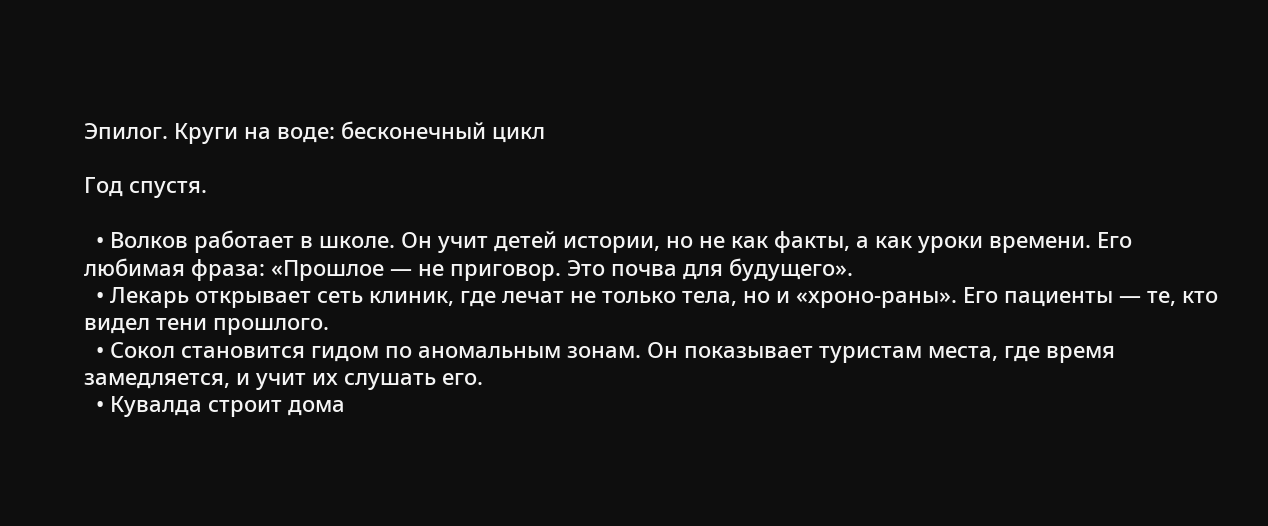Эпилог. Круги на воде: бесконечный цикл

Год спустя.

  • Волков работает в школе. Он учит детей истории, но не как факты, а как уроки времени. Его любимая фраза: «Прошлое — не приговор. Это почва для будущего».
  • Лекарь открывает сеть клиник, где лечат не только тела, но и «хроно‑раны». Его пациенты — те, кто видел тени прошлого.
  • Сокол становится гидом по аномальным зонам. Он показывает туристам места, где время замедляется, и учит их слушать его.
  • Кувалда строит дома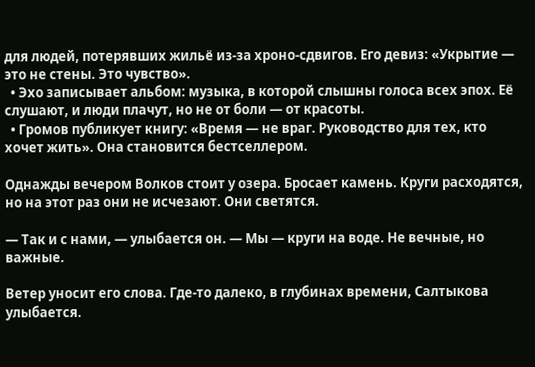для людей, потерявших жильё из‑за хроно‑сдвигов. Его девиз: «Укрытие — это не стены. Это чувство».
  • Эхо записывает альбом: музыка, в которой слышны голоса всех эпох. Её слушают, и люди плачут, но не от боли — от красоты.
  • Громов публикует книгу: «Время — не враг. Руководство для тех, кто хочет жить». Она становится бестселлером.

Однажды вечером Волков стоит у озера. Бросает камень. Круги расходятся, но на этот раз они не исчезают. Они светятся.

— Так и с нами, — улыбается он. — Мы — круги на воде. Не вечные, но важные.

Ветер уносит его слова. Где‑то далеко, в глубинах времени, Салтыкова улыбается.